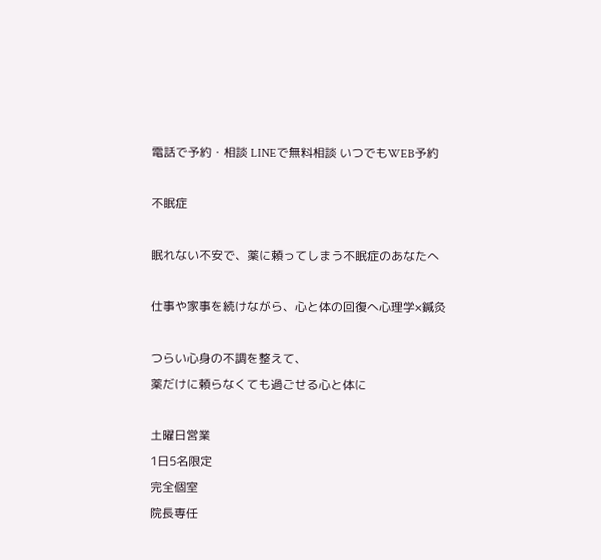電話で予約・相談 LINEで無料相談 いつでもWEB予約

不眠症

眠れない不安で、薬に頼ってしまう不眠症のあなたへ

仕事や家事を続けながら、心と体の回復へ心理学×鍼灸

つらい心身の不調を整えて、
薬だけに頼らなくても過ごせる心と体に

土曜日営業
1日5名限定
完全個室
院長専任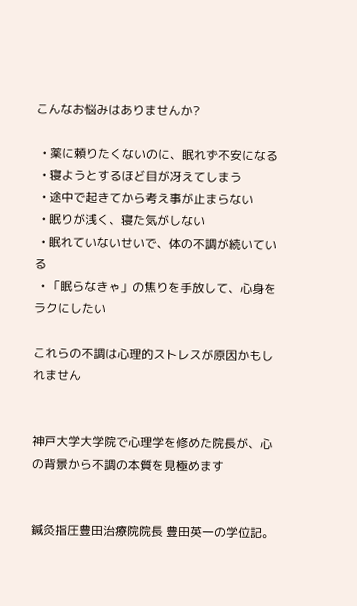こんなお悩みはありませんか?

  • 薬に頼りたくないのに、眠れず不安になる
  • 寝ようとするほど目が冴えてしまう
  • 途中で起きてから考え事が止まらない
  • 眠りが浅く、寝た気がしない
  • 眠れていないせいで、体の不調が続いている
  • 「眠らなきゃ」の焦りを手放して、心身をラクにしたい

これらの不調は心理的ストレスが原因かもしれません


神戸大学大学院で心理学を修めた院長が、心の背景から不調の本質を見極めます


鍼灸指圧豊田治療院院長 豊田英一の学位記。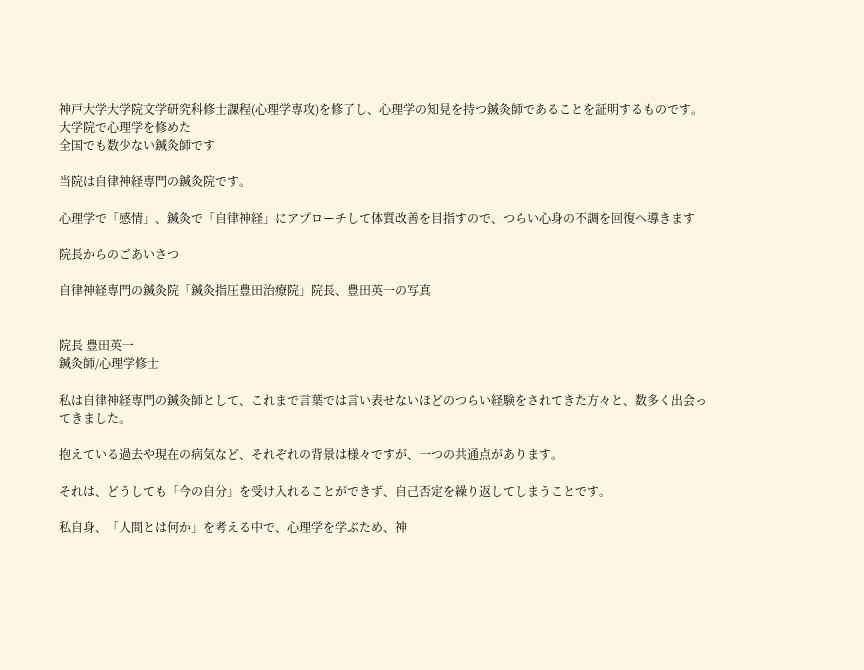神戸大学大学院文学研究科修士課程(心理学専攻)を修了し、心理学の知見を持つ鍼灸師であることを証明するものです。
大学院で心理学を修めた
全国でも数少ない鍼灸師です

当院は自律神経専門の鍼灸院です。

心理学で「感情」、鍼灸で「自律神経」にアプローチして体質改善を目指すので、つらい心身の不調を回復へ導きます

院長からのごあいさつ

自律神経専門の鍼灸院「鍼灸指圧豊田治療院」院長、豊田英一の写真


院長 豊田英一
鍼灸師/心理学修士

私は自律神経専門の鍼灸師として、これまで言葉では言い表せないほどのつらい経験をされてきた方々と、数多く出会ってきました。

抱えている過去や現在の病気など、それぞれの背景は様々ですが、一つの共通点があります。

それは、どうしても「今の自分」を受け入れることができず、自己否定を繰り返してしまうことです。

私自身、「人間とは何か」を考える中で、心理学を学ぶため、神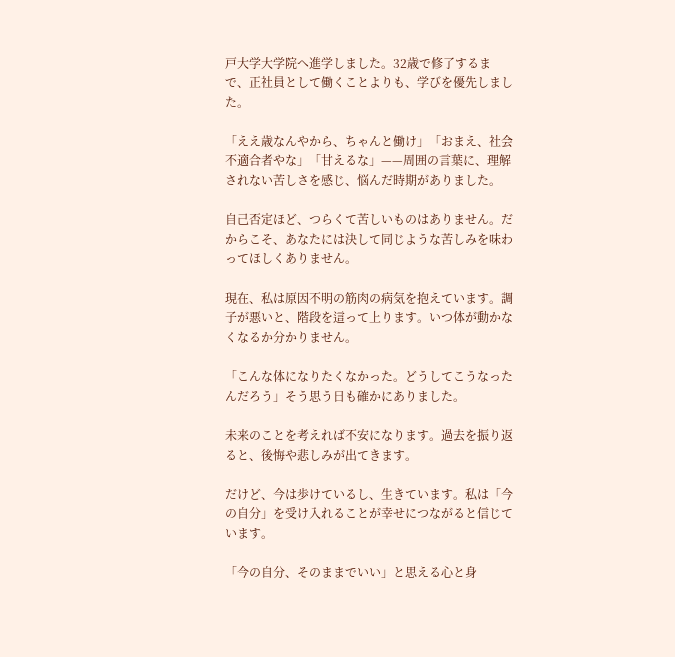戸大学大学院へ進学しました。32歳で修了するまで、正社員として働くことよりも、学びを優先しました。

「ええ歳なんやから、ちゃんと働け」「おまえ、社会不適合者やな」「甘えるな」——周囲の言葉に、理解されない苦しさを感じ、悩んだ時期がありました。

自己否定ほど、つらくて苦しいものはありません。だからこそ、あなたには決して同じような苦しみを味わってほしくありません。

現在、私は原因不明の筋肉の病気を抱えています。調子が悪いと、階段を這って上ります。いつ体が動かなくなるか分かりません。

「こんな体になりたくなかった。どうしてこうなったんだろう」そう思う日も確かにありました。

未来のことを考えれば不安になります。過去を振り返ると、後悔や悲しみが出てきます。

だけど、今は歩けているし、生きています。私は「今の自分」を受け入れることが幸せにつながると信じています。

「今の自分、そのままでいい」と思える心と身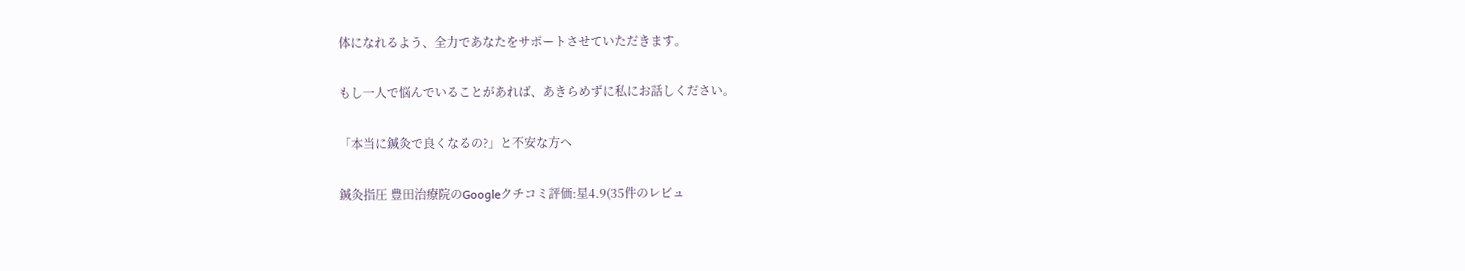体になれるよう、全力であなたをサポートさせていただきます。

もし一人で悩んでいることがあれば、あきらめずに私にお話しください。

「本当に鍼灸で良くなるの?」と不安な方へ

鍼灸指圧 豊田治療院のGoogleクチコミ評価:星4.9(35件のレビュ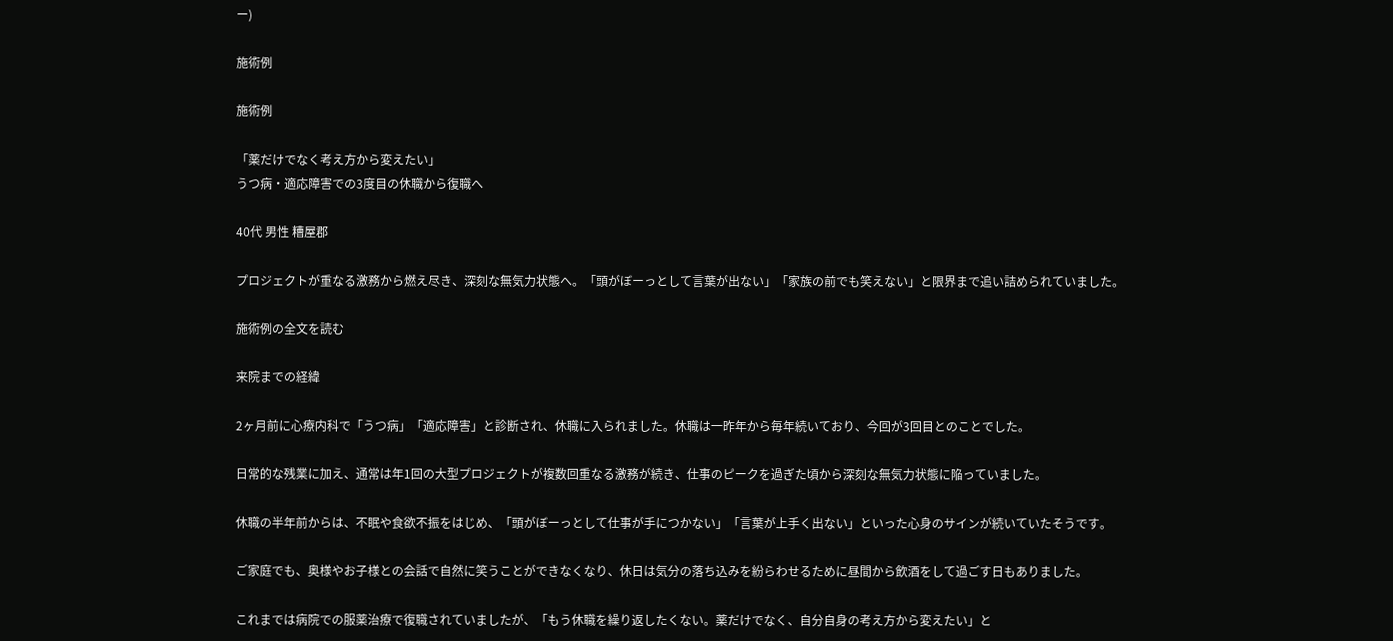ー)

施術例

施術例

「薬だけでなく考え方から変えたい」
うつ病・適応障害での3度目の休職から復職へ

40代 男性 糟屋郡

プロジェクトが重なる激務から燃え尽き、深刻な無気力状態へ。「頭がぼーっとして言葉が出ない」「家族の前でも笑えない」と限界まで追い詰められていました。

施術例の全文を読む

来院までの経緯

2ヶ月前に心療内科で「うつ病」「適応障害」と診断され、休職に入られました。休職は一昨年から毎年続いており、今回が3回目とのことでした。

日常的な残業に加え、通常は年1回の大型プロジェクトが複数回重なる激務が続き、仕事のピークを過ぎた頃から深刻な無気力状態に陥っていました。

休職の半年前からは、不眠や食欲不振をはじめ、「頭がぼーっとして仕事が手につかない」「言葉が上手く出ない」といった心身のサインが続いていたそうです。

ご家庭でも、奥様やお子様との会話で自然に笑うことができなくなり、休日は気分の落ち込みを紛らわせるために昼間から飲酒をして過ごす日もありました。

これまでは病院での服薬治療で復職されていましたが、「もう休職を繰り返したくない。薬だけでなく、自分自身の考え方から変えたい」と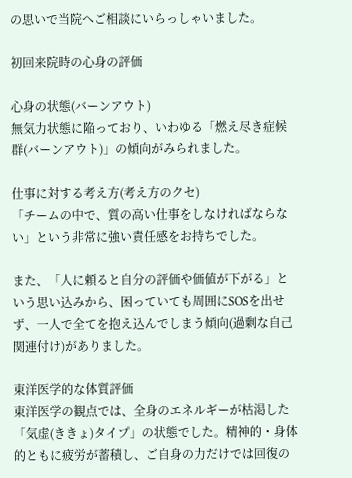の思いで当院へご相談にいらっしゃいました。

初回来院時の心身の評価

心身の状態(バーンアウト)
無気力状態に陥っており、いわゆる「燃え尽き症候群(バーンアウト)」の傾向がみられました。

仕事に対する考え方(考え方のクセ)
「チームの中で、質の高い仕事をしなければならない」という非常に強い責任感をお持ちでした。

また、「人に頼ると自分の評価や価値が下がる」という思い込みから、困っていても周囲にSOSを出せず、一人で全てを抱え込んでしまう傾向(過剰な自己関連付け)がありました。

東洋医学的な体質評価
東洋医学の観点では、全身のエネルギーが枯渇した「気虚(ききょ)タイプ」の状態でした。精神的・身体的ともに疲労が蓄積し、ご自身の力だけでは回復の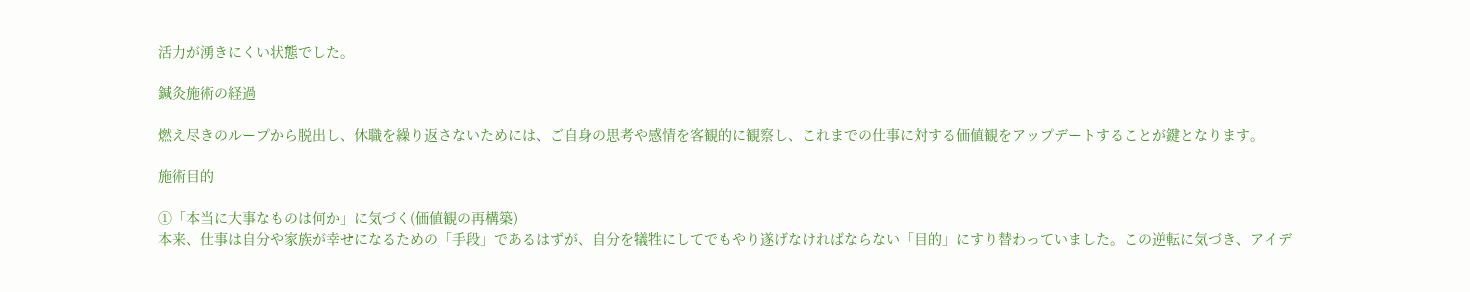活力が湧きにくい状態でした。

鍼灸施術の経過

燃え尽きのループから脱出し、休職を繰り返さないためには、ご自身の思考や感情を客観的に観察し、これまでの仕事に対する価値観をアップデートすることが鍵となります。

施術目的

①「本当に大事なものは何か」に気づく(価値観の再構築)
本来、仕事は自分や家族が幸せになるための「手段」であるはずが、自分を犠牲にしてでもやり遂げなければならない「目的」にすり替わっていました。この逆転に気づき、アイデ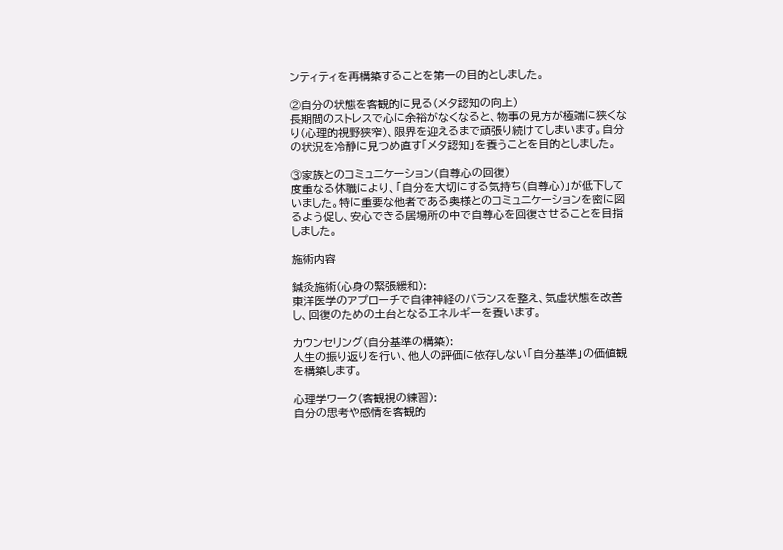ンティティを再構築することを第一の目的としました。

②自分の状態を客観的に見る(メタ認知の向上)
長期間のストレスで心に余裕がなくなると、物事の見方が極端に狭くなり(心理的視野狭窄)、限界を迎えるまで頑張り続けてしまいます。自分の状況を冷静に見つめ直す「メタ認知」を養うことを目的としました。

③家族とのコミュニケーション(自尊心の回復)
度重なる休職により、「自分を大切にする気持ち(自尊心)」が低下していました。特に重要な他者である奥様とのコミュニケーションを密に図るよう促し、安心できる居場所の中で自尊心を回復させることを目指しました。

施術内容

鍼灸施術(心身の緊張緩和):
東洋医学のアプローチで自律神経のバランスを整え、気虚状態を改善し、回復のための土台となるエネルギーを養います。

カウンセリング(自分基準の構築):
人生の振り返りを行い、他人の評価に依存しない「自分基準」の価値観を構築します。

心理学ワーク(客観視の練習):
自分の思考や感情を客観的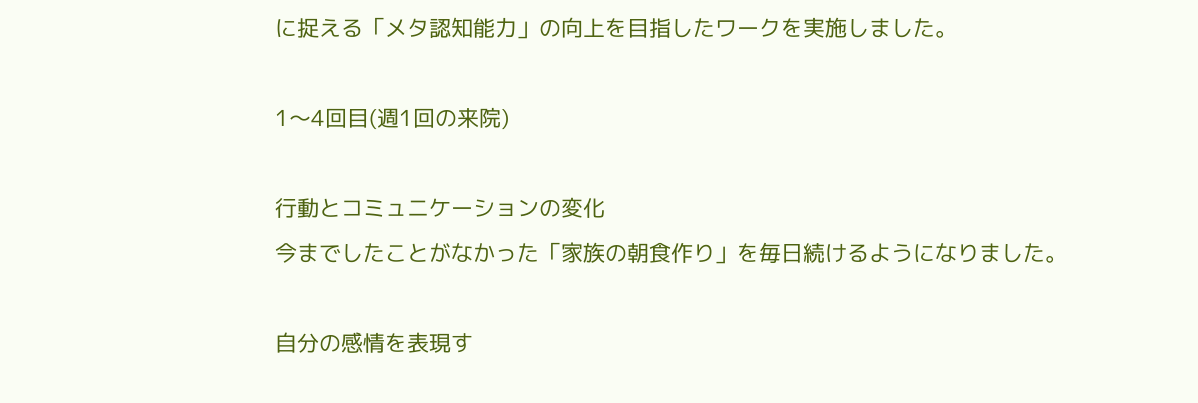に捉える「メタ認知能力」の向上を目指したワークを実施しました。

1〜4回目(週1回の来院)

行動とコミュニケーションの変化
今までしたことがなかった「家族の朝食作り」を毎日続けるようになりました。

自分の感情を表現す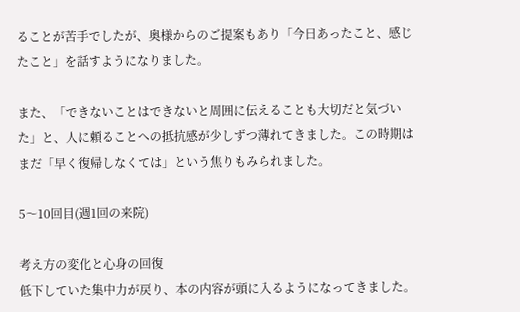ることが苦手でしたが、奥様からのご提案もあり「今日あったこと、感じたこと」を話すようになりました。

また、「できないことはできないと周囲に伝えることも大切だと気づいた」と、人に頼ることへの抵抗感が少しずつ薄れてきました。この時期はまだ「早く復帰しなくては」という焦りもみられました。

5〜10回目(週1回の来院)

考え方の変化と心身の回復
低下していた集中力が戻り、本の内容が頭に入るようになってきました。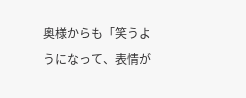奥様からも「笑うようになって、表情が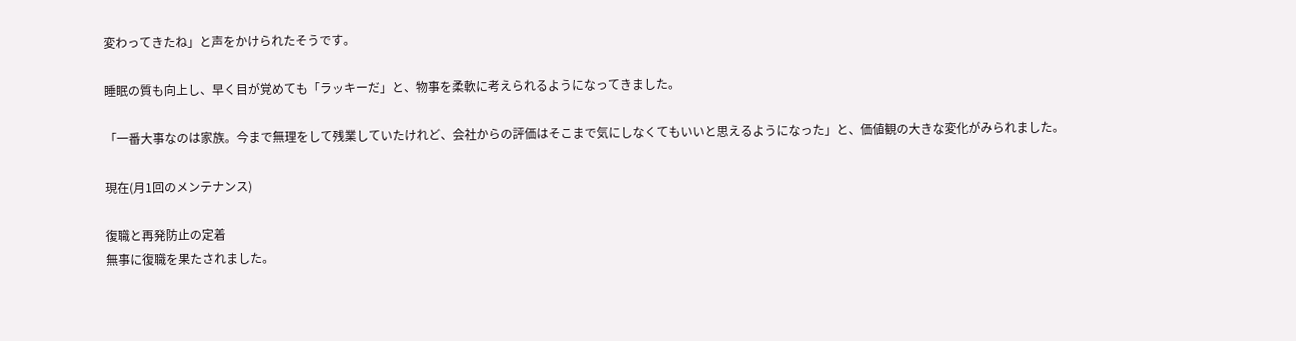変わってきたね」と声をかけられたそうです。

睡眠の質も向上し、早く目が覚めても「ラッキーだ」と、物事を柔軟に考えられるようになってきました。

「一番大事なのは家族。今まで無理をして残業していたけれど、会社からの評価はそこまで気にしなくてもいいと思えるようになった」と、価値観の大きな変化がみられました。

現在(月1回のメンテナンス)

復職と再発防止の定着
無事に復職を果たされました。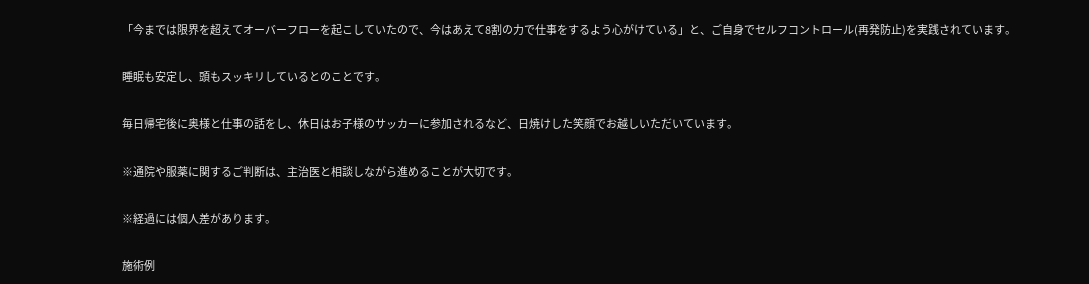「今までは限界を超えてオーバーフローを起こしていたので、今はあえて8割の力で仕事をするよう心がけている」と、ご自身でセルフコントロール(再発防止)を実践されています。

睡眠も安定し、頭もスッキリしているとのことです。

毎日帰宅後に奥様と仕事の話をし、休日はお子様のサッカーに参加されるなど、日焼けした笑顔でお越しいただいています。

※通院や服薬に関するご判断は、主治医と相談しながら進めることが大切です。

※経過には個人差があります。

施術例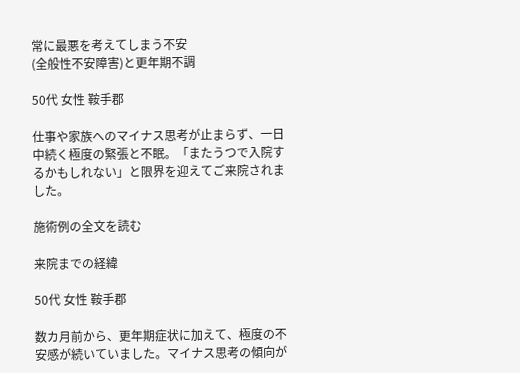常に最悪を考えてしまう不安
(全般性不安障害)と更年期不調

50代 女性 鞍手郡

仕事や家族へのマイナス思考が止まらず、一日中続く極度の緊張と不眠。「またうつで入院するかもしれない」と限界を迎えてご来院されました。

施術例の全文を読む

来院までの経緯

50代 女性 鞍手郡

数カ月前から、更年期症状に加えて、極度の不安感が続いていました。マイナス思考の傾向が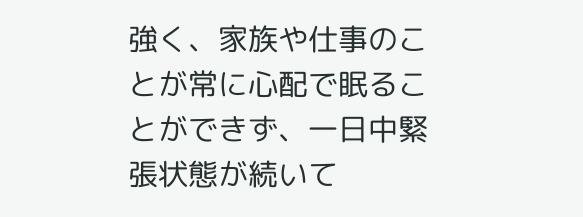強く、家族や仕事のことが常に心配で眠ることができず、一日中緊張状態が続いて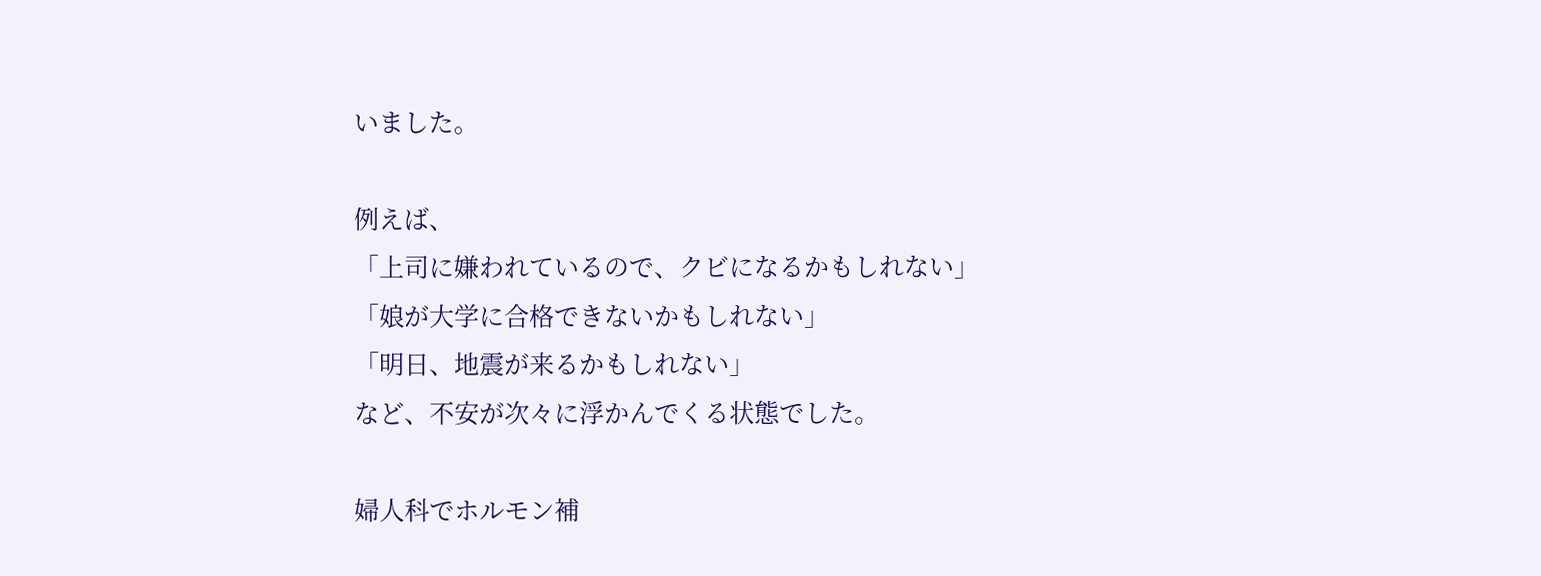いました。

例えば、
「上司に嫌われているので、クビになるかもしれない」
「娘が大学に合格できないかもしれない」
「明日、地震が来るかもしれない」
など、不安が次々に浮かんでくる状態でした。

婦人科でホルモン補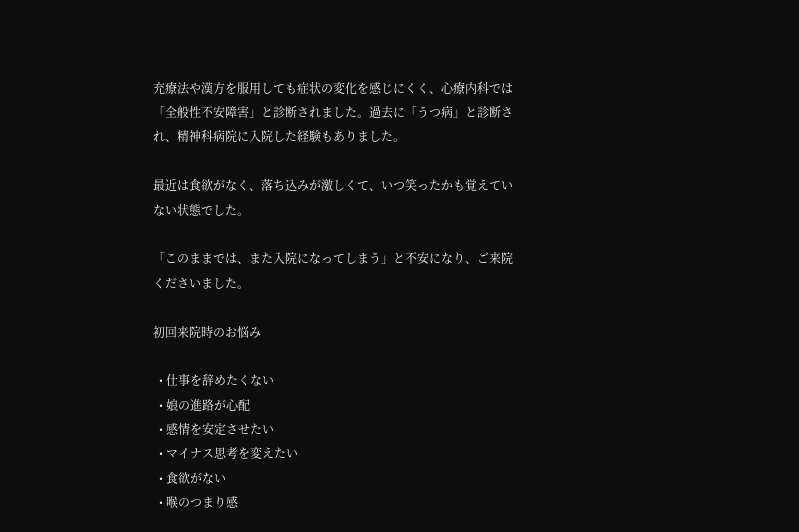充療法や漢方を服用しても症状の変化を感じにくく、心療内科では「全般性不安障害」と診断されました。過去に「うつ病」と診断され、精神科病院に入院した経験もありました。

最近は食欲がなく、落ち込みが激しくて、いつ笑ったかも覚えていない状態でした。

「このままでは、また入院になってしまう」と不安になり、ご来院くださいました。

初回来院時のお悩み

  • 仕事を辞めたくない
  • 娘の進路が心配
  • 感情を安定させたい
  • マイナス思考を変えたい
  • 食欲がない
  • 喉のつまり感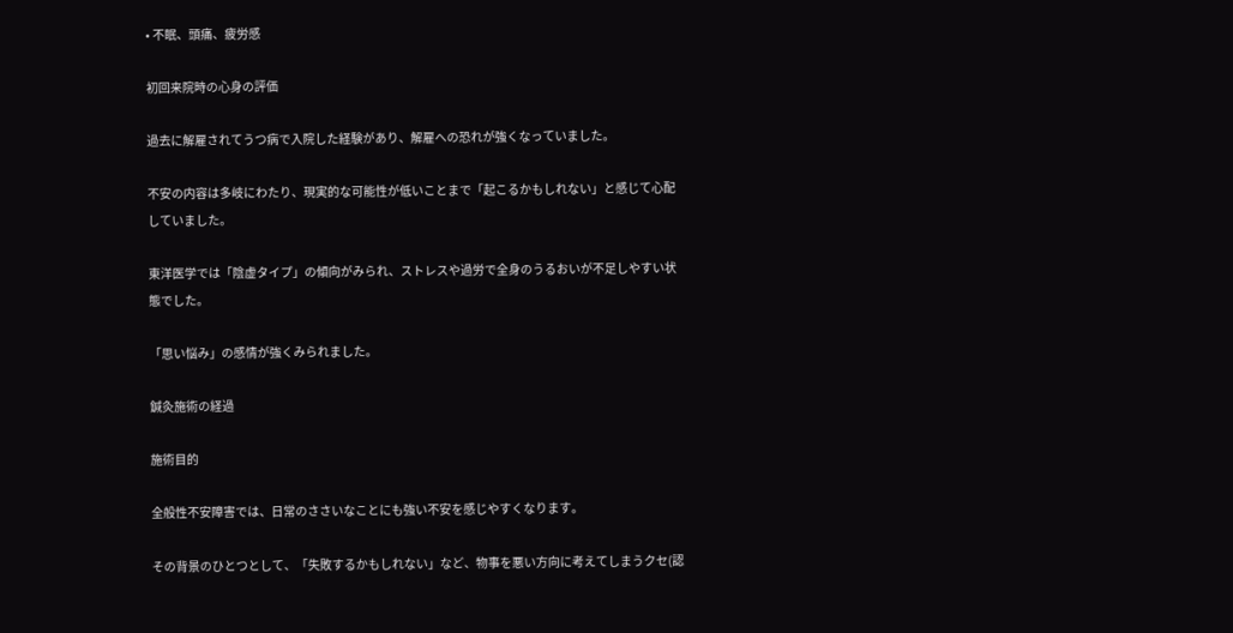• 不眠、頭痛、疲労感

初回来院時の心身の評価

過去に解雇されてうつ病で入院した経験があり、解雇への恐れが強くなっていました。

不安の内容は多岐にわたり、現実的な可能性が低いことまで「起こるかもしれない」と感じて心配していました。

東洋医学では「陰虚タイプ」の傾向がみられ、ストレスや過労で全身のうるおいが不足しやすい状態でした。

「思い悩み」の感情が強くみられました。

鍼灸施術の経過

施術目的

全般性不安障害では、日常のささいなことにも強い不安を感じやすくなります。

その背景のひとつとして、「失敗するかもしれない」など、物事を悪い方向に考えてしまうクセ(認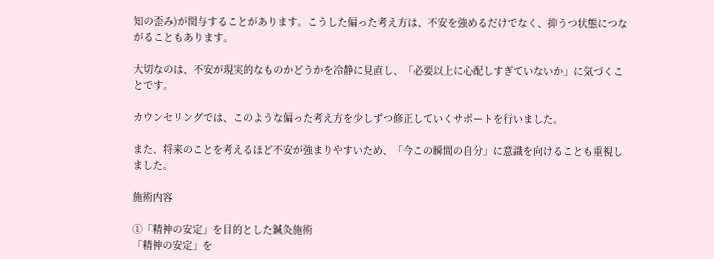知の歪み)が関与することがあります。こうした偏った考え方は、不安を強めるだけでなく、抑うつ状態につながることもあります。

大切なのは、不安が現実的なものかどうかを冷静に見直し、「必要以上に心配しすぎていないか」に気づくことです。

カウンセリングでは、このような偏った考え方を少しずつ修正していくサポートを行いました。

また、将来のことを考えるほど不安が強まりやすいため、「今この瞬間の自分」に意識を向けることも重視しました。

施術内容

①「精神の安定」を目的とした鍼灸施術
「精神の安定」を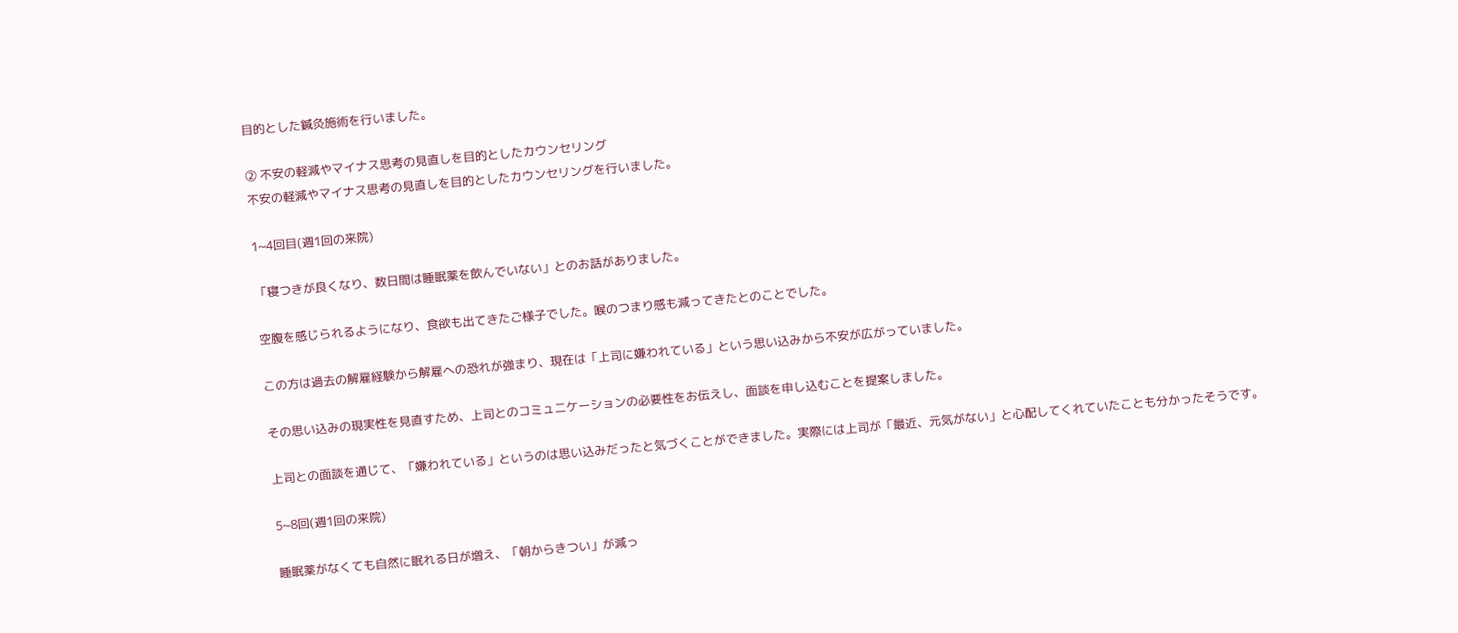目的とした鍼灸施術を行いました。

② 不安の軽減やマイナス思考の見直しを目的としたカウンセリング
不安の軽減やマイナス思考の見直しを目的としたカウンセリングを行いました。

1~4回目(週1回の来院)

「寝つきが良くなり、数日間は睡眠薬を飲んでいない」とのお話がありました。

空腹を感じられるようになり、食欲も出てきたご様子でした。喉のつまり感も減ってきたとのことでした。

この方は過去の解雇経験から解雇への恐れが強まり、現在は「上司に嫌われている」という思い込みから不安が広がっていました。

その思い込みの現実性を見直すため、上司とのコミュニケーションの必要性をお伝えし、面談を申し込むことを提案しました。

上司との面談を通じて、「嫌われている」というのは思い込みだったと気づくことができました。実際には上司が「最近、元気がない」と心配してくれていたことも分かったそうです。

5~8回(週1回の来院)

睡眠薬がなくても自然に眠れる日が増え、「朝からきつい」が減っ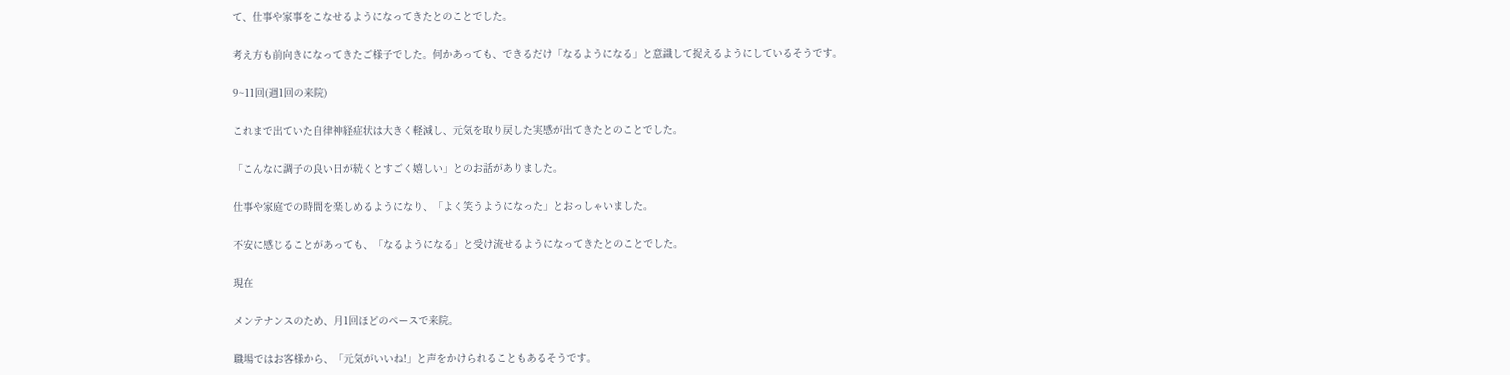て、仕事や家事をこなせるようになってきたとのことでした。

考え方も前向きになってきたご様子でした。何かあっても、できるだけ「なるようになる」と意識して捉えるようにしているそうです。

9~11回(週1回の来院)

これまで出ていた自律神経症状は大きく軽減し、元気を取り戻した実感が出てきたとのことでした。

「こんなに調子の良い日が続くとすごく嬉しい」とのお話がありました。

仕事や家庭での時間を楽しめるようになり、「よく笑うようになった」とおっしゃいました。

不安に感じることがあっても、「なるようになる」と受け流せるようになってきたとのことでした。

現在

メンテナンスのため、月1回ほどのペースで来院。

職場ではお客様から、「元気がいいね!」と声をかけられることもあるそうです。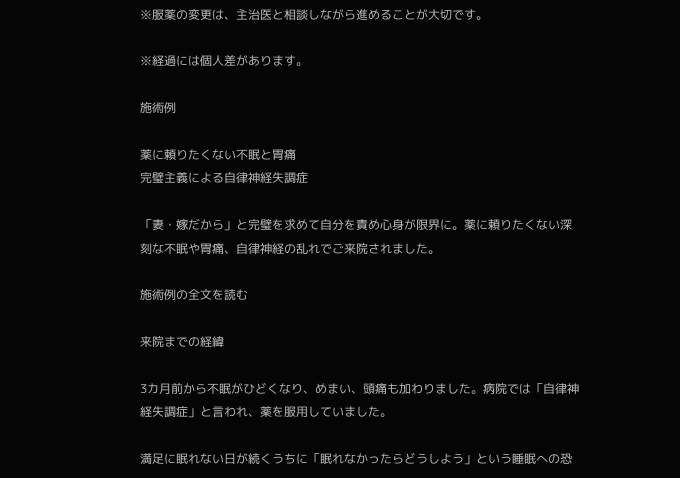※服薬の変更は、主治医と相談しながら進めることが大切です。

※経過には個人差があります。

施術例

薬に頼りたくない不眠と胃痛
完璧主義による自律神経失調症

「妻・嫁だから」と完璧を求めて自分を責め心身が限界に。薬に頼りたくない深刻な不眠や胃痛、自律神経の乱れでご来院されました。

施術例の全文を読む

来院までの経緯

3カ月前から不眠がひどくなり、めまい、頭痛も加わりました。病院では「自律神経失調症」と言われ、薬を服用していました。

満足に眠れない日が続くうちに「眠れなかったらどうしよう」という睡眠への恐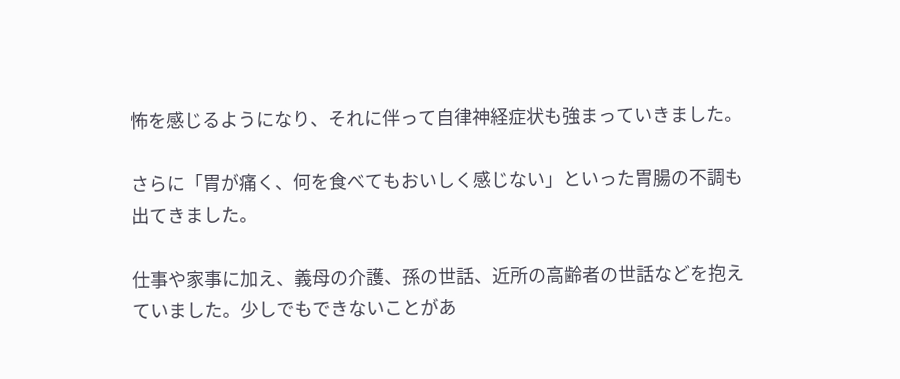怖を感じるようになり、それに伴って自律神経症状も強まっていきました。

さらに「胃が痛く、何を食べてもおいしく感じない」といった胃腸の不調も出てきました。

仕事や家事に加え、義母の介護、孫の世話、近所の高齢者の世話などを抱えていました。少しでもできないことがあ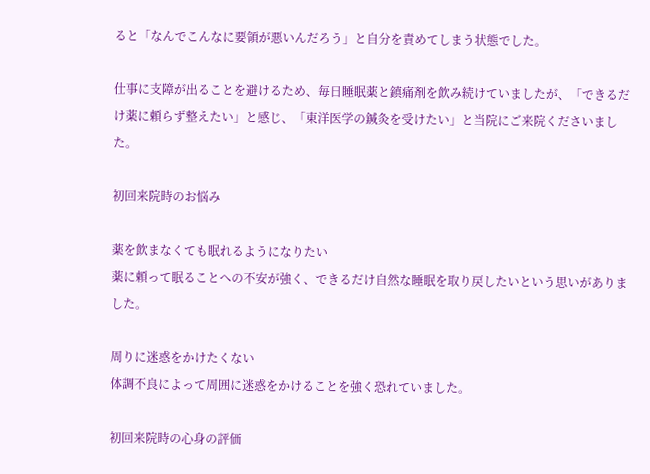ると「なんでこんなに要領が悪いんだろう」と自分を責めてしまう状態でした。

仕事に支障が出ることを避けるため、毎日睡眠薬と鎮痛剤を飲み続けていましたが、「できるだけ薬に頼らず整えたい」と感じ、「東洋医学の鍼灸を受けたい」と当院にご来院くださいました。

初回来院時のお悩み

薬を飲まなくても眠れるようになりたい
薬に頼って眠ることへの不安が強く、できるだけ自然な睡眠を取り戻したいという思いがありました。

周りに迷惑をかけたくない
体調不良によって周囲に迷惑をかけることを強く恐れていました。

初回来院時の心身の評価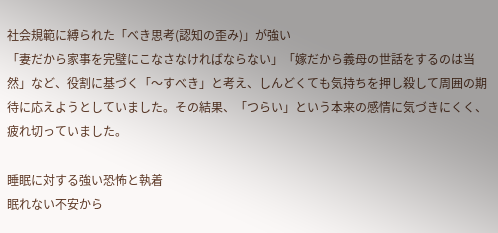社会規範に縛られた「べき思考(認知の歪み)」が強い
「妻だから家事を完璧にこなさなければならない」「嫁だから義母の世話をするのは当然」など、役割に基づく「〜すべき」と考え、しんどくても気持ちを押し殺して周囲の期待に応えようとしていました。その結果、「つらい」という本来の感情に気づきにくく、疲れ切っていました。

睡眠に対する強い恐怖と執着
眠れない不安から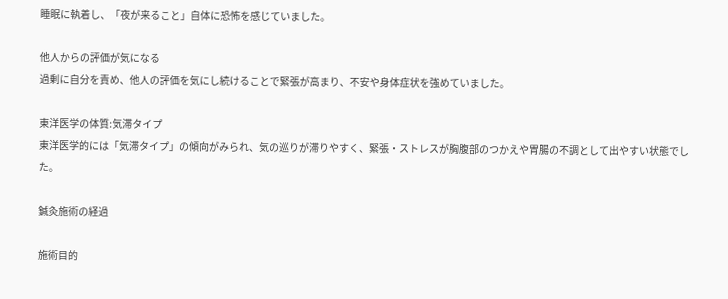睡眠に執着し、「夜が来ること」自体に恐怖を感じていました。

他人からの評価が気になる
過剰に自分を責め、他人の評価を気にし続けることで緊張が高まり、不安や身体症状を強めていました。

東洋医学の体質:気滞タイプ
東洋医学的には「気滞タイプ」の傾向がみられ、気の巡りが滞りやすく、緊張・ストレスが胸腹部のつかえや胃腸の不調として出やすい状態でした。

鍼灸施術の経過

施術目的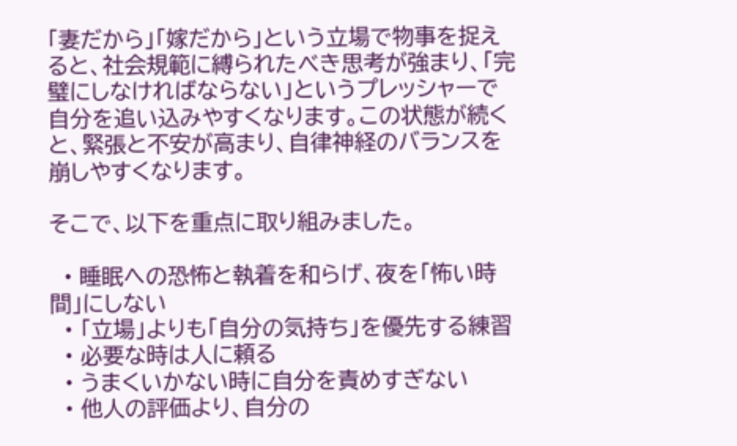「妻だから」「嫁だから」という立場で物事を捉えると、社会規範に縛られたべき思考が強まり、「完璧にしなければならない」というプレッシャーで自分を追い込みやすくなります。この状態が続くと、緊張と不安が高まり、自律神経のバランスを崩しやすくなります。

そこで、以下を重点に取り組みました。

  • 睡眠への恐怖と執着を和らげ、夜を「怖い時間」にしない
  • 「立場」よりも「自分の気持ち」を優先する練習
  • 必要な時は人に頼る
  • うまくいかない時に自分を責めすぎない
  • 他人の評価より、自分の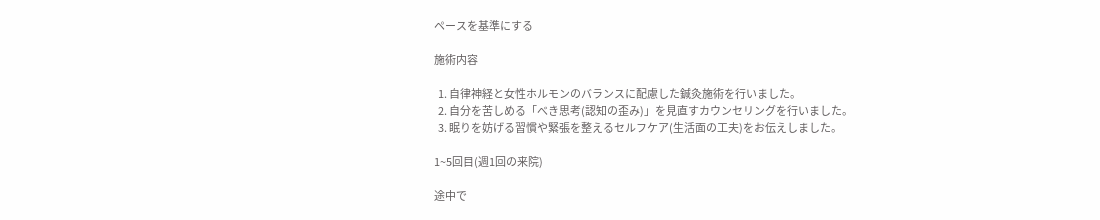ペースを基準にする

施術内容

  1. 自律神経と女性ホルモンのバランスに配慮した鍼灸施術を行いました。
  2. 自分を苦しめる「べき思考(認知の歪み)」を見直すカウンセリングを行いました。
  3. 眠りを妨げる習慣や緊張を整えるセルフケア(生活面の工夫)をお伝えしました。

1~5回目(週1回の来院)

途中で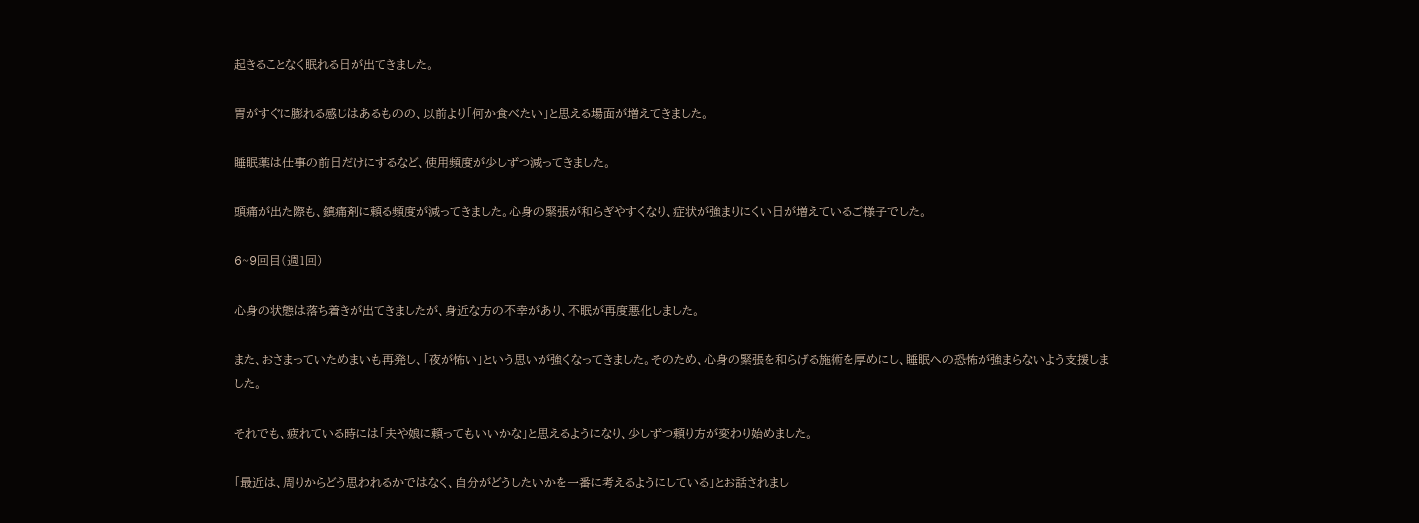起きることなく眠れる日が出てきました。

胃がすぐに膨れる感じはあるものの、以前より「何か食べたい」と思える場面が増えてきました。

睡眠薬は仕事の前日だけにするなど、使用頻度が少しずつ減ってきました。

頭痛が出た際も、鎮痛剤に頼る頻度が減ってきました。心身の緊張が和らぎやすくなり、症状が強まりにくい日が増えているご様子でした。

6~9回目(週1回)

心身の状態は落ち着きが出てきましたが、身近な方の不幸があり、不眠が再度悪化しました。

また、おさまっていためまいも再発し、「夜が怖い」という思いが強くなってきました。そのため、心身の緊張を和らげる施術を厚めにし、睡眠への恐怖が強まらないよう支援しました。

それでも、疲れている時には「夫や娘に頼ってもいいかな」と思えるようになり、少しずつ頼り方が変わり始めました。

「最近は、周りからどう思われるかではなく、自分がどうしたいかを一番に考えるようにしている」とお話されまし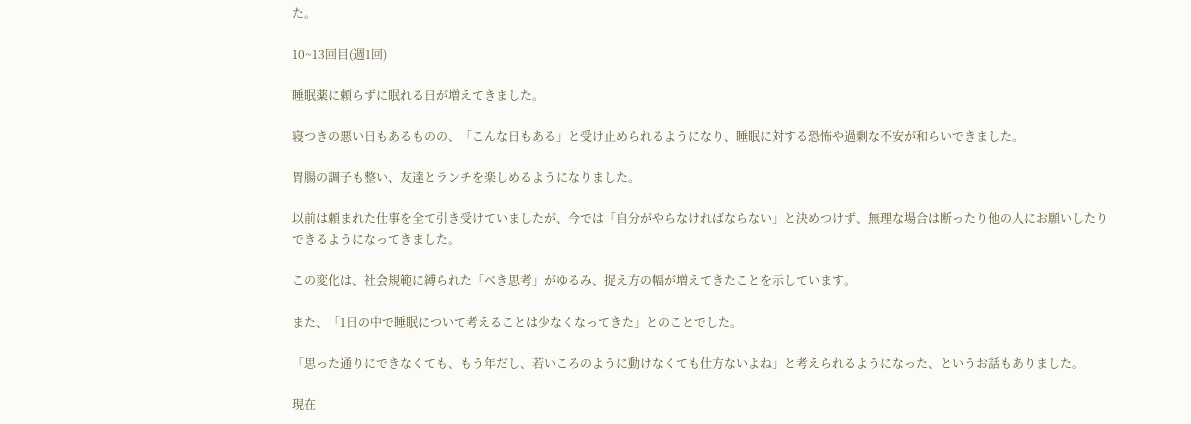た。

10~13回目(週1回)

睡眠薬に頼らずに眠れる日が増えてきました。

寝つきの悪い日もあるものの、「こんな日もある」と受け止められるようになり、睡眠に対する恐怖や過剰な不安が和らいできました。

胃腸の調子も整い、友達とランチを楽しめるようになりました。

以前は頼まれた仕事を全て引き受けていましたが、今では「自分がやらなければならない」と決めつけず、無理な場合は断ったり他の人にお願いしたりできるようになってきました。

この変化は、社会規範に縛られた「べき思考」がゆるみ、捉え方の幅が増えてきたことを示しています。

また、「1日の中で睡眠について考えることは少なくなってきた」とのことでした。

「思った通りにできなくても、もう年だし、若いころのように動けなくても仕方ないよね」と考えられるようになった、というお話もありました。

現在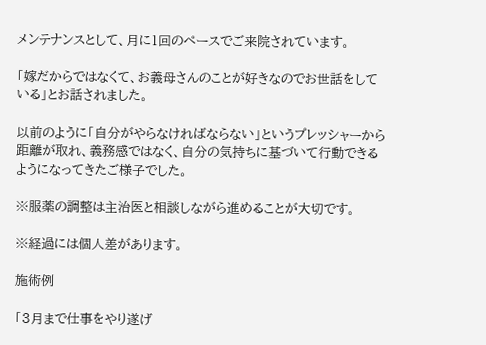メンテナンスとして、月に1回のペースでご来院されています。

「嫁だからではなくて、お義母さんのことが好きなのでお世話をしている」とお話されました。

以前のように「自分がやらなければならない」というプレッシャーから距離が取れ、義務感ではなく、自分の気持ちに基づいて行動できるようになってきたご様子でした。

※服薬の調整は主治医と相談しながら進めることが大切です。

※経過には個人差があります。

施術例

「3月まで仕事をやり遂げ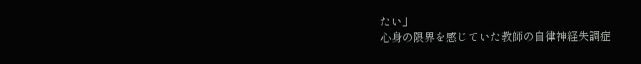たい」
心身の限界を感じていた教師の自律神経失調症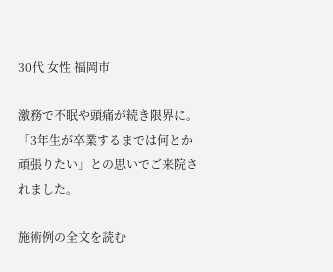30代 女性 福岡市

激務で不眠や頭痛が続き限界に。「3年生が卒業するまでは何とか頑張りたい」との思いでご来院されました。

施術例の全文を読む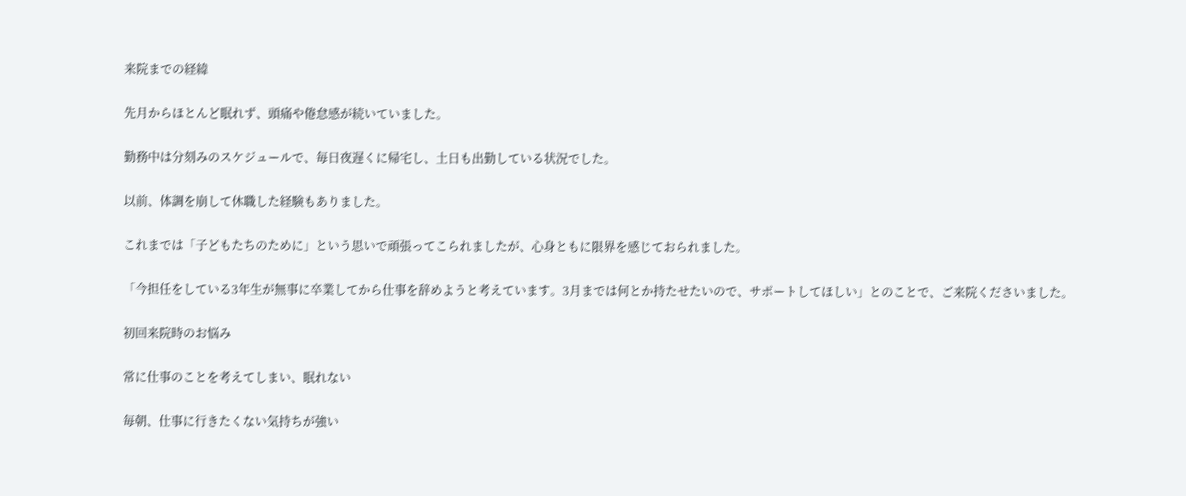来院までの経緯

先月からほとんど眠れず、頭痛や倦怠感が続いていました。

勤務中は分刻みのスケジュールで、毎日夜遅くに帰宅し、土日も出勤している状況でした。

以前、体調を崩して休職した経験もありました。

これまでは「子どもたちのために」という思いで頑張ってこられましたが、心身ともに限界を感じておられました。

「今担任をしている3年生が無事に卒業してから仕事を辞めようと考えています。3月までは何とか持たせたいので、サポートしてほしい」とのことで、ご来院くださいました。

初回来院時のお悩み

常に仕事のことを考えてしまい、眠れない

毎朝、仕事に行きたくない気持ちが強い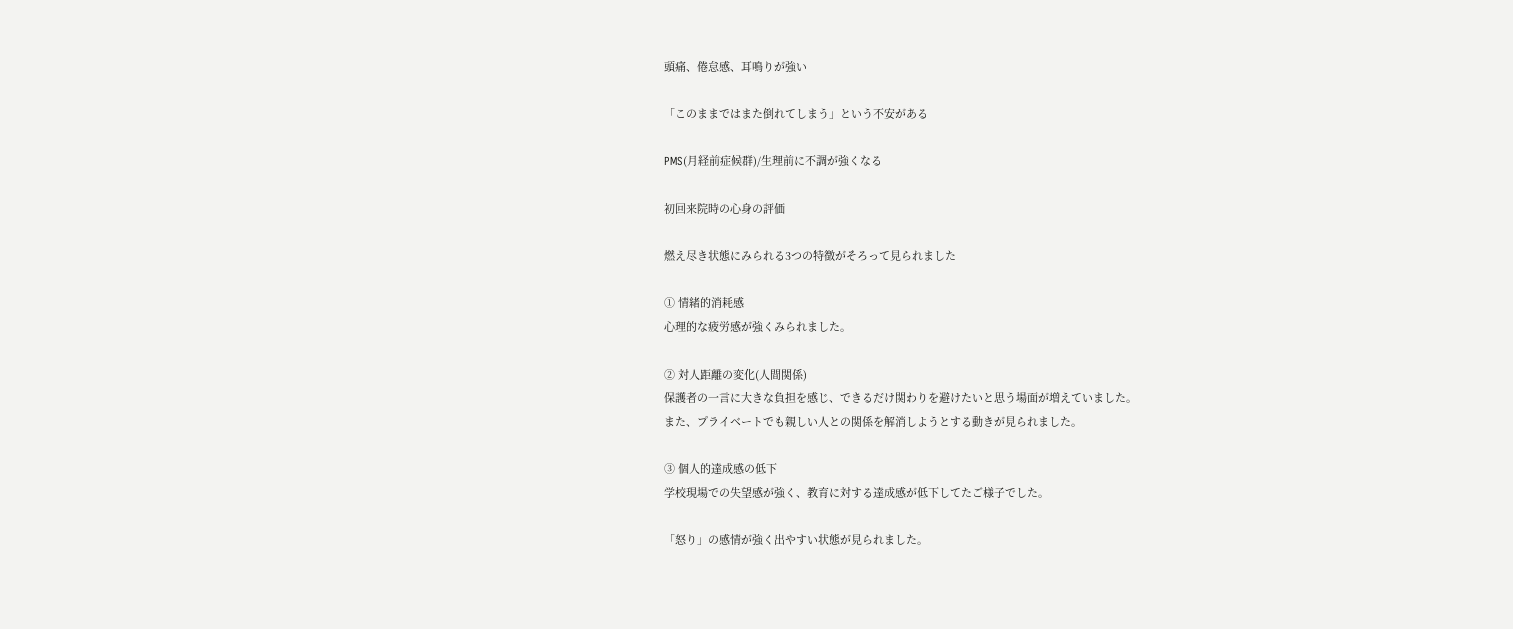頭痛、倦怠感、耳鳴りが強い

「このままではまた倒れてしまう」という不安がある

PMS(月経前症候群)/生理前に不調が強くなる

初回来院時の心身の評価

燃え尽き状態にみられる3つの特徴がそろって見られました

① 情緒的消耗感
心理的な疲労感が強くみられました。

② 対人距離の変化(人間関係)
保護者の一言に大きな負担を感じ、できるだけ関わりを避けたいと思う場面が増えていました。
また、プライベートでも親しい人との関係を解消しようとする動きが見られました。

③ 個人的達成感の低下
学校現場での失望感が強く、教育に対する達成感が低下してたご様子でした。

「怒り」の感情が強く出やすい状態が見られました。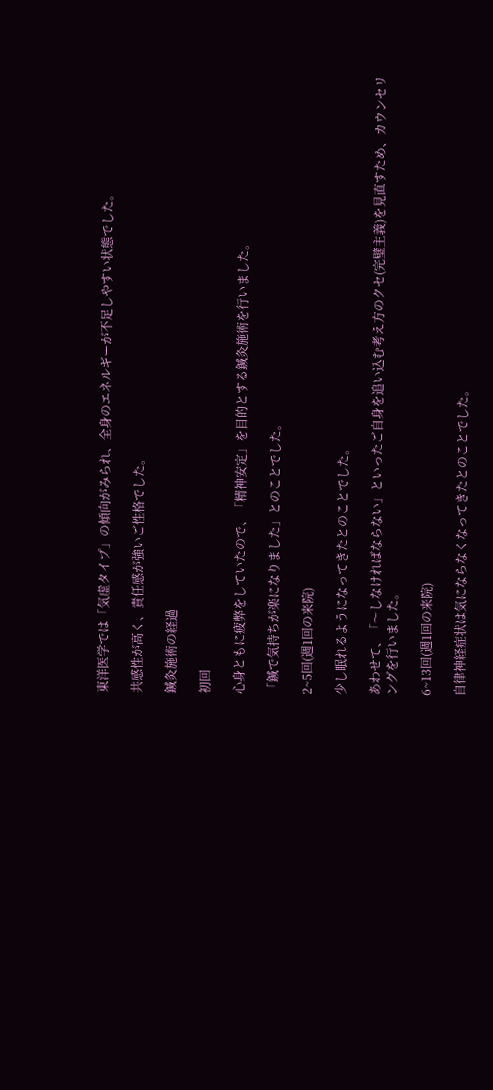東洋医学では「気虚タイプ」の傾向がみられ、全身のエネルギーが不足しやすい状態でした。

共感性が高く、責任感が強いご性格でした。

鍼灸施術の経過

初回

心身ともに疲弊をしていたので、「精神安定」を目的とする鍼灸施術を行いました。

「鍼で気持ちが楽になりました」とのことでした。

2~5回(週1回の来院)

少し眠れるようになってきたとのことでした。

あわせて、「〜しなければならない」といったご自身を追い込む考え方のクセ(完璧主義)を見直すため、カウンセリングを行いました。

6~13回(週1回の来院)

自律神経症状は気にならなくなってきたとのことでした。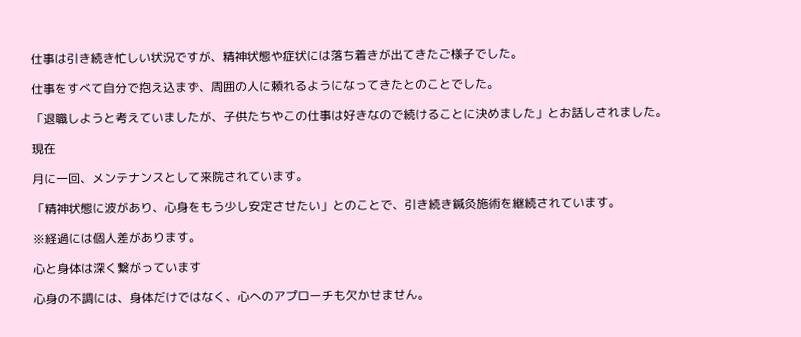仕事は引き続き忙しい状況ですが、精神状態や症状には落ち着きが出てきたご様子でした。

仕事をすべて自分で抱え込まず、周囲の人に頼れるようになってきたとのことでした。

「退職しようと考えていましたが、子供たちやこの仕事は好きなので続けることに決めました」とお話しされました。

現在

月に一回、メンテナンスとして来院されています。

「精神状態に波があり、心身をもう少し安定させたい」とのことで、引き続き鍼灸施術を継続されています。

※経過には個人差があります。

心と身体は深く繋がっています

心身の不調には、身体だけではなく、心へのアプローチも欠かせません。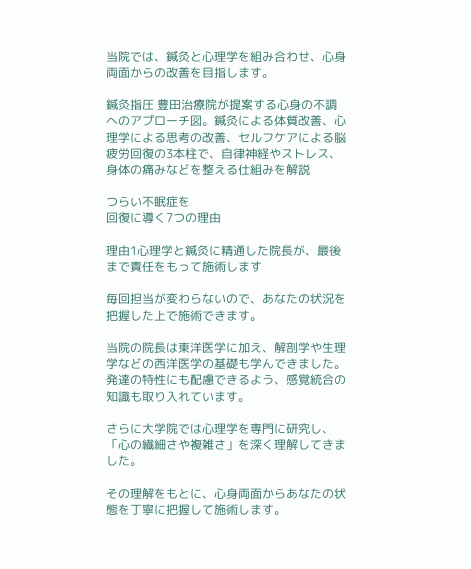当院では、鍼灸と心理学を組み合わせ、心身両面からの改善を目指します。

鍼灸指圧 豊田治療院が提案する心身の不調へのアプローチ図。鍼灸による体質改善、心理学による思考の改善、セルフケアによる脳疲労回復の3本柱で、自律神経やストレス、身体の痛みなどを整える仕組みを解説

つらい不眠症を
回復に導く7つの理由

理由1心理学と鍼灸に精通した院長が、最後まで責任をもって施術します

毎回担当が変わらないので、あなたの状況を把握した上で施術できます。

当院の院長は東洋医学に加え、解剖学や生理学などの西洋医学の基礎も学んできました。発達の特性にも配慮できるよう、感覚統合の知識も取り入れています。

さらに大学院では心理学を専門に研究し、「心の繊細さや複雑さ」を深く理解してきました。

その理解をもとに、心身両面からあなたの状態を丁寧に把握して施術します。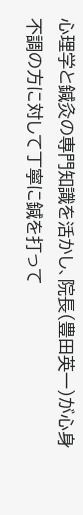心理学と鍼灸の専門知識を活かし、院長(豊田英一)が心身不調の方に対して丁寧に鍼を打って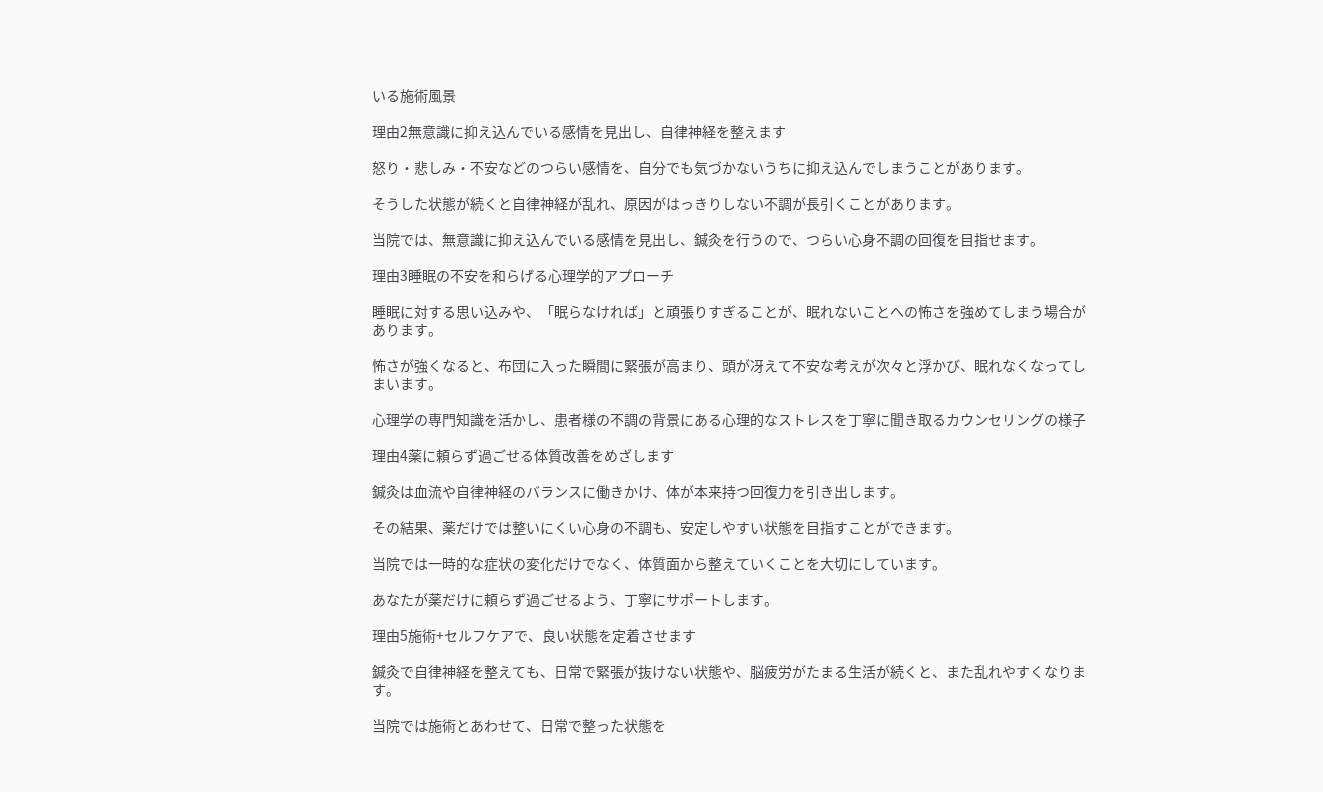いる施術風景

理由2無意識に抑え込んでいる感情を見出し、自律神経を整えます

怒り・悲しみ・不安などのつらい感情を、自分でも気づかないうちに抑え込んでしまうことがあります。

そうした状態が続くと自律神経が乱れ、原因がはっきりしない不調が長引くことがあります。

当院では、無意識に抑え込んでいる感情を見出し、鍼灸を行うので、つらい心身不調の回復を目指せます。

理由3睡眠の不安を和らげる心理学的アプローチ

睡眠に対する思い込みや、「眠らなければ」と頑張りすぎることが、眠れないことへの怖さを強めてしまう場合があります。

怖さが強くなると、布団に入った瞬間に緊張が高まり、頭が冴えて不安な考えが次々と浮かび、眠れなくなってしまいます。

心理学の専門知識を活かし、患者様の不調の背景にある心理的なストレスを丁寧に聞き取るカウンセリングの様子

理由4薬に頼らず過ごせる体質改善をめざします

鍼灸は血流や自律神経のバランスに働きかけ、体が本来持つ回復力を引き出します。

その結果、薬だけでは整いにくい心身の不調も、安定しやすい状態を目指すことができます。

当院では一時的な症状の変化だけでなく、体質面から整えていくことを大切にしています。

あなたが薬だけに頼らず過ごせるよう、丁寧にサポートします。

理由5施術+セルフケアで、良い状態を定着させます

鍼灸で自律神経を整えても、日常で緊張が抜けない状態や、脳疲労がたまる生活が続くと、また乱れやすくなります。

当院では施術とあわせて、日常で整った状態を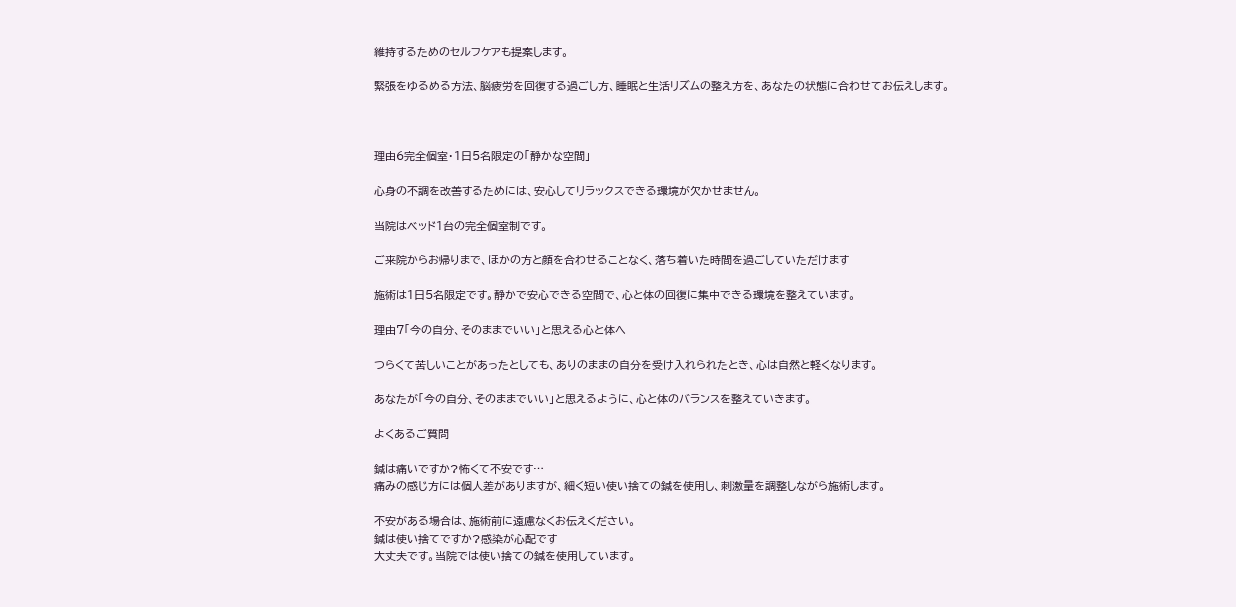維持するためのセルフケアも提案します。

緊張をゆるめる方法、脳疲労を回復する過ごし方、睡眠と生活リズムの整え方を、あなたの状態に合わせてお伝えします。



理由6完全個室・1日5名限定の「静かな空間」

心身の不調を改善するためには、安心してリラックスできる環境が欠かせません。

当院はベッド1台の完全個室制です。

ご来院からお帰りまで、ほかの方と顔を合わせることなく、落ち着いた時間を過ごしていただけます

施術は1日5名限定です。静かで安心できる空間で、心と体の回復に集中できる環境を整えています。

理由7「今の自分、そのままでいい」と思える心と体へ

つらくて苦しいことがあったとしても、ありのままの自分を受け入れられたとき、心は自然と軽くなります。

あなたが「今の自分、そのままでいい」と思えるように、心と体のバランスを整えていきます。

よくあるご質問

鍼は痛いですか?怖くて不安です…
痛みの感じ方には個人差がありますが、細く短い使い捨ての鍼を使用し、刺激量を調整しながら施術します。

不安がある場合は、施術前に遠慮なくお伝えください。
鍼は使い捨てですか?感染が心配です
大丈夫です。当院では使い捨ての鍼を使用しています。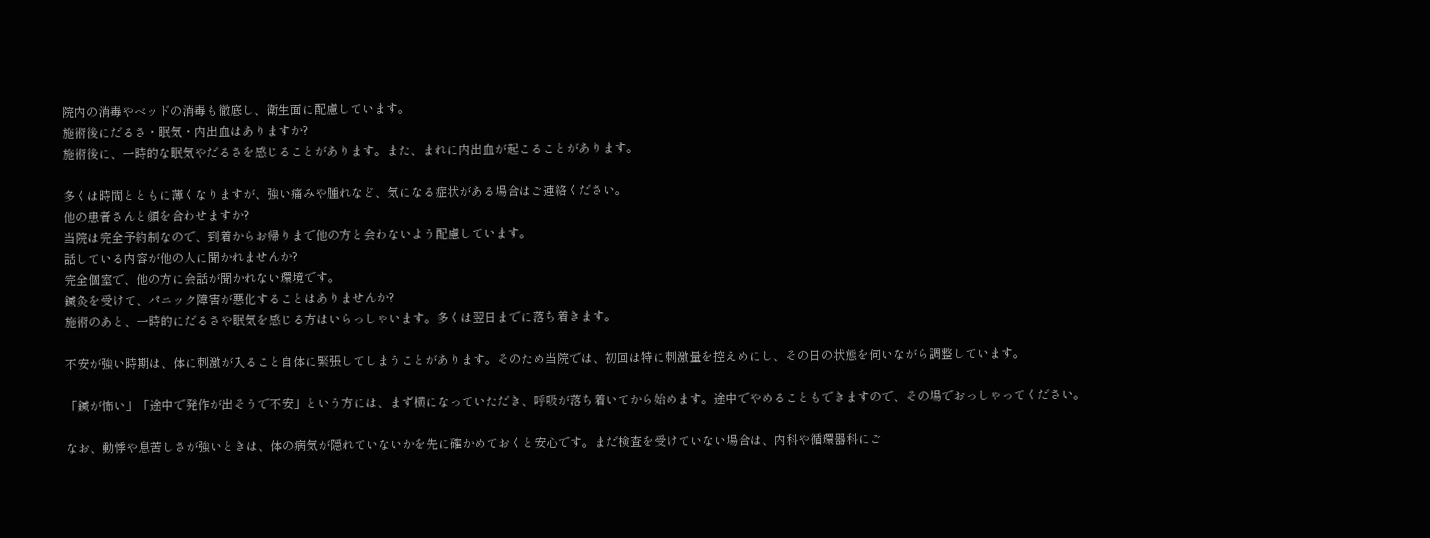院内の消毒やベッドの消毒も徹底し、衛生面に配慮しています。
施術後にだるさ・眠気・内出血はありますか?
施術後に、一時的な眠気やだるさを感じることがあります。また、まれに内出血が起こることがあります。

多くは時間とともに薄くなりますが、強い痛みや腫れなど、気になる症状がある場合はご連絡ください。
他の患者さんと顔を合わせますか?
当院は完全予約制なので、到着からお帰りまで他の方と会わないよう配慮しています。
話している内容が他の人に聞かれませんか?
完全個室で、他の方に会話が聞かれない環境です。
鍼灸を受けて、パニック障害が悪化することはありませんか?
施術のあと、一時的にだるさや眠気を感じる方はいらっしゃいます。多くは翌日までに落ち着きます。

不安が強い時期は、体に刺激が入ること自体に緊張してしまうことがあります。そのため当院では、初回は特に刺激量を控えめにし、その日の状態を伺いながら調整しています。

「鍼が怖い」「途中で発作が出そうで不安」という方には、まず横になっていただき、呼吸が落ち着いてから始めます。途中でやめることもできますので、その場でおっしゃってください。

なお、動悸や息苦しさが強いときは、体の病気が隠れていないかを先に確かめておくと安心です。まだ検査を受けていない場合は、内科や循環器科にご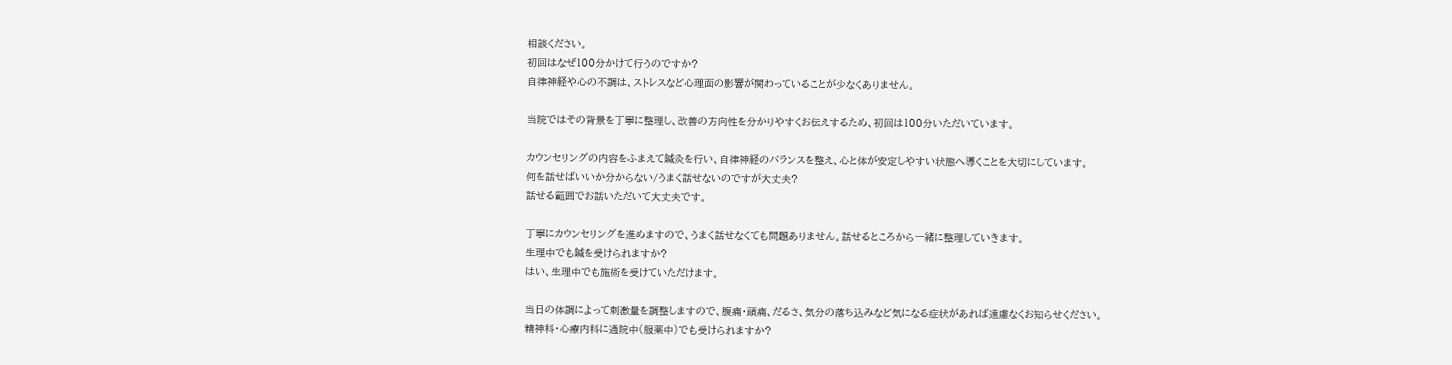相談ください。
初回はなぜ100分かけて行うのですか?
自律神経や心の不調は、ストレスなど心理面の影響が関わっていることが少なくありません。

当院ではその背景を丁寧に整理し、改善の方向性を分かりやすくお伝えするため、初回は100分いただいています。

カウンセリングの内容をふまえて鍼灸を行い、自律神経のバランスを整え、心と体が安定しやすい状態へ導くことを大切にしています。
何を話せばいいか分からない/うまく話せないのですが大丈夫?
話せる範囲でお話いただいて大丈夫です。

丁寧にカウンセリングを進めますので、うまく話せなくても問題ありません。話せるところから一緒に整理していきます。
生理中でも鍼を受けられますか?
はい、生理中でも施術を受けていただけます。

当日の体調によって刺激量を調整しますので、腹痛・頭痛、だるさ、気分の落ち込みなど気になる症状があれば遠慮なくお知らせください。
精神科・心療内科に通院中(服薬中)でも受けられますか?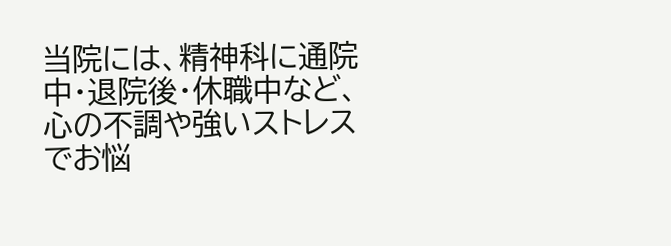当院には、精神科に通院中・退院後・休職中など、心の不調や強いストレスでお悩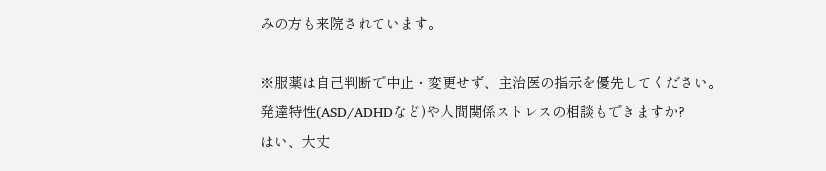みの方も来院されています。

※服薬は自己判断で中止・変更せず、主治医の指示を優先してください。
発達特性(ASD/ADHDなど)や人間関係ストレスの相談もできますか?
はい、大丈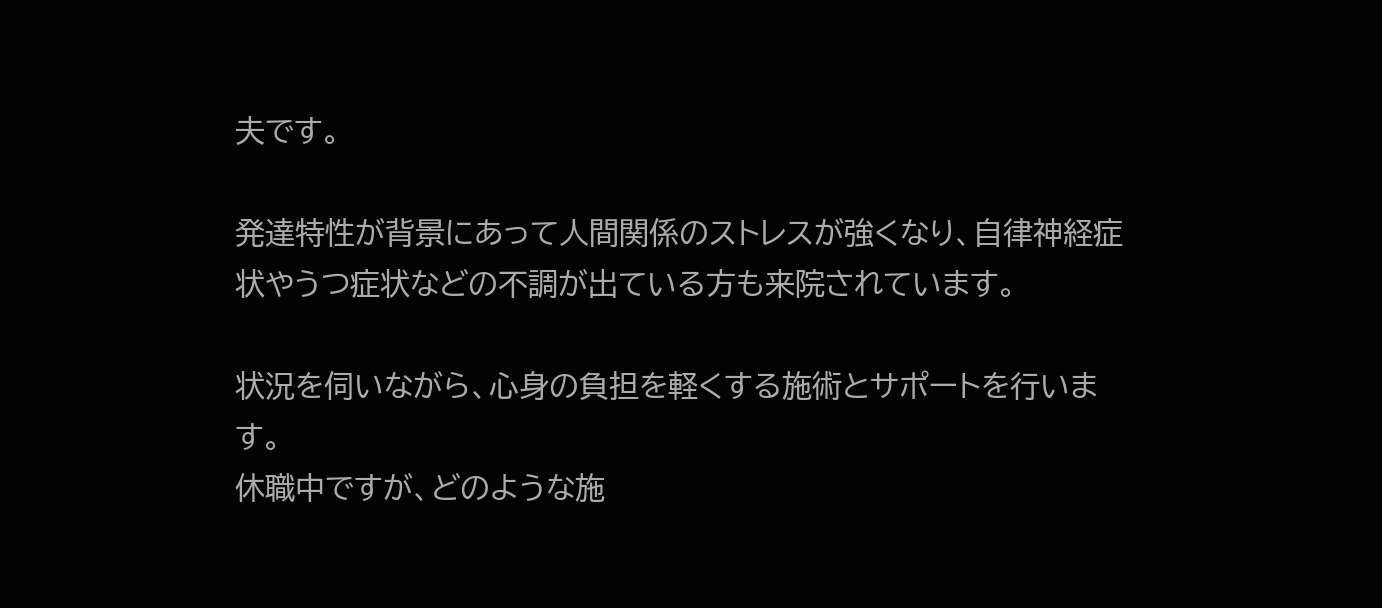夫です。

発達特性が背景にあって人間関係のストレスが強くなり、自律神経症状やうつ症状などの不調が出ている方も来院されています。

状況を伺いながら、心身の負担を軽くする施術とサポートを行います。
休職中ですが、どのような施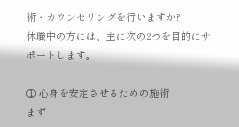術・カウンセリングを行いますか?
休職中の方には、主に次の2つを目的にサポートします。

① 心身を安定させるための施術
まず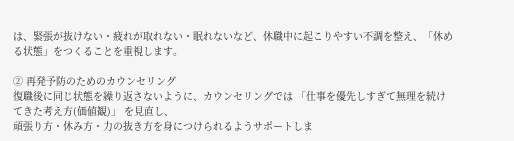は、緊張が抜けない・疲れが取れない・眠れないなど、休職中に起こりやすい不調を整え、「休める状態」をつくることを重視します。

② 再発予防のためのカウンセリング
復職後に同じ状態を繰り返さないように、カウンセリングでは 「仕事を優先しすぎて無理を続けてきた考え方(価値観)」 を見直し、
頑張り方・休み方・力の抜き方を身につけられるようサポートしま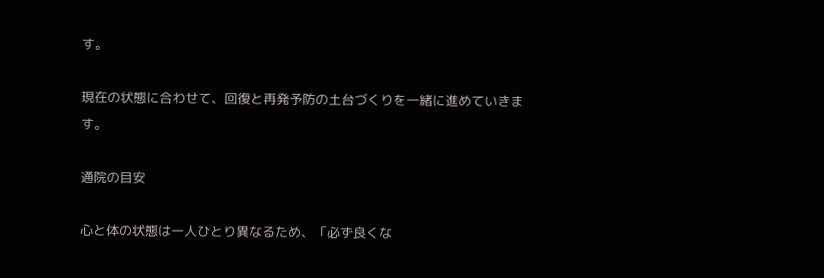す。

現在の状態に合わせて、回復と再発予防の土台づくりを一緒に進めていきます。

通院の目安

心と体の状態は一人ひとり異なるため、「必ず良くな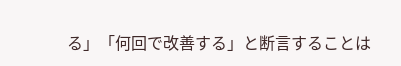る」「何回で改善する」と断言することは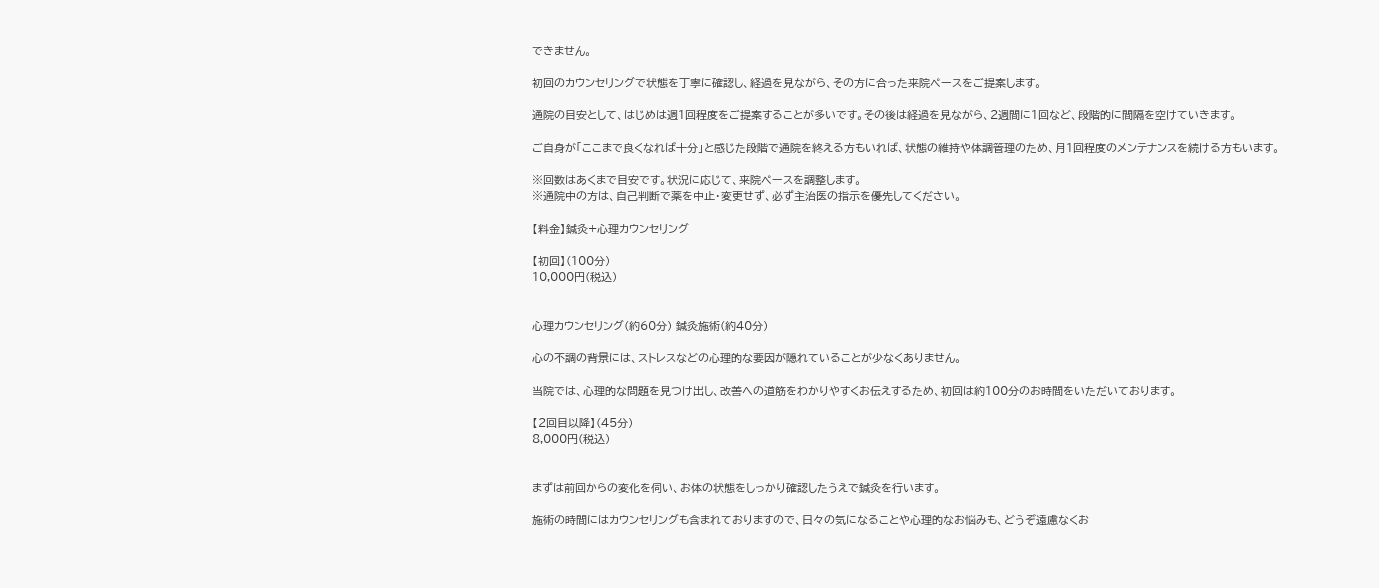できません。

初回のカウンセリングで状態を丁寧に確認し、経過を見ながら、その方に合った来院ペースをご提案します。

通院の目安として、はじめは週1回程度をご提案することが多いです。その後は経過を見ながら、2週間に1回など、段階的に間隔を空けていきます。

ご自身が「ここまで良くなれば十分」と感じた段階で通院を終える方もいれば、状態の維持や体調管理のため、月1回程度のメンテナンスを続ける方もいます。

※回数はあくまで目安です。状況に応じて、来院ペースを調整します。
※通院中の方は、自己判断で薬を中止・変更せず、必ず主治医の指示を優先してください。

【料金】鍼灸+心理カウンセリング

【初回】(100分)
10,000円(税込)


心理カウンセリング(約60分) 鍼灸施術(約40分)

心の不調の背景には、ストレスなどの心理的な要因が隠れていることが少なくありません。

当院では、心理的な問題を見つけ出し、改善への道筋をわかりやすくお伝えするため、初回は約100分のお時間をいただいております。

【2回目以降】(45分)
8,000円(税込)


まずは前回からの変化を伺い、お体の状態をしっかり確認したうえで鍼灸を行います。

施術の時間にはカウンセリングも含まれておりますので、日々の気になることや心理的なお悩みも、どうぞ遠慮なくお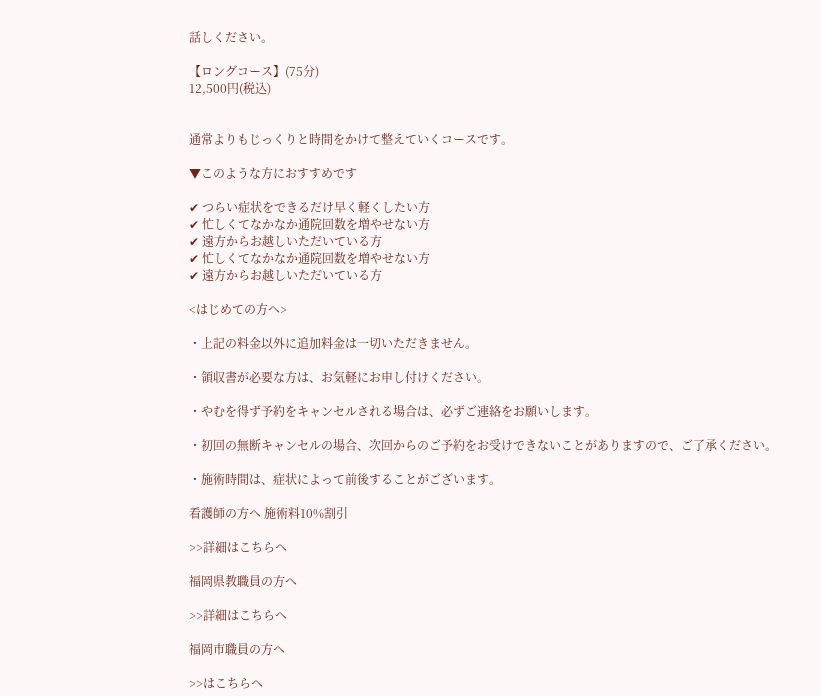話しください。

【ロングコース】(75分)
12,500円(税込)


通常よりもじっくりと時間をかけて整えていくコースです。

▼このような方におすすめです

✔ つらい症状をできるだけ早く軽くしたい方
✔ 忙しくてなかなか通院回数を増やせない方
✔ 遠方からお越しいただいている方
✔ 忙しくてなかなか通院回数を増やせない方
✔ 遠方からお越しいただいている方

<はじめての方へ>

・上記の料金以外に追加料金は一切いただきません。

・領収書が必要な方は、お気軽にお申し付けください。

・やむを得ず予約をキャンセルされる場合は、必ずご連絡をお願いします。

・初回の無断キャンセルの場合、次回からのご予約をお受けできないことがありますので、ご了承ください。

・施術時間は、症状によって前後することがございます。

看護師の方へ 施術料10%割引

>>詳細はこちらへ

福岡県教職員の方へ

>>詳細はこちらへ

福岡市職員の方へ

>>はこちらへ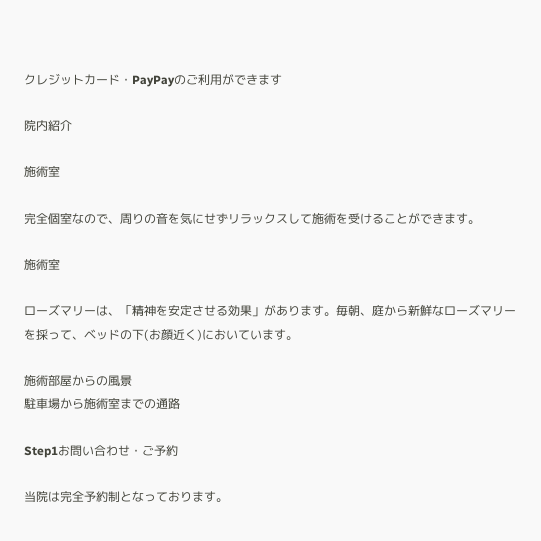クレジットカード・PayPayのご利用ができます

院内紹介

施術室

完全個室なので、周りの音を気にせずリラックスして施術を受けることができます。

施術室

ローズマリーは、「精神を安定させる効果」があります。毎朝、庭から新鮮なローズマリーを採って、ベッドの下(お顔近く)においています。

施術部屋からの風景
駐車場から施術室までの通路

Step1お問い合わせ・ご予約

当院は完全予約制となっております。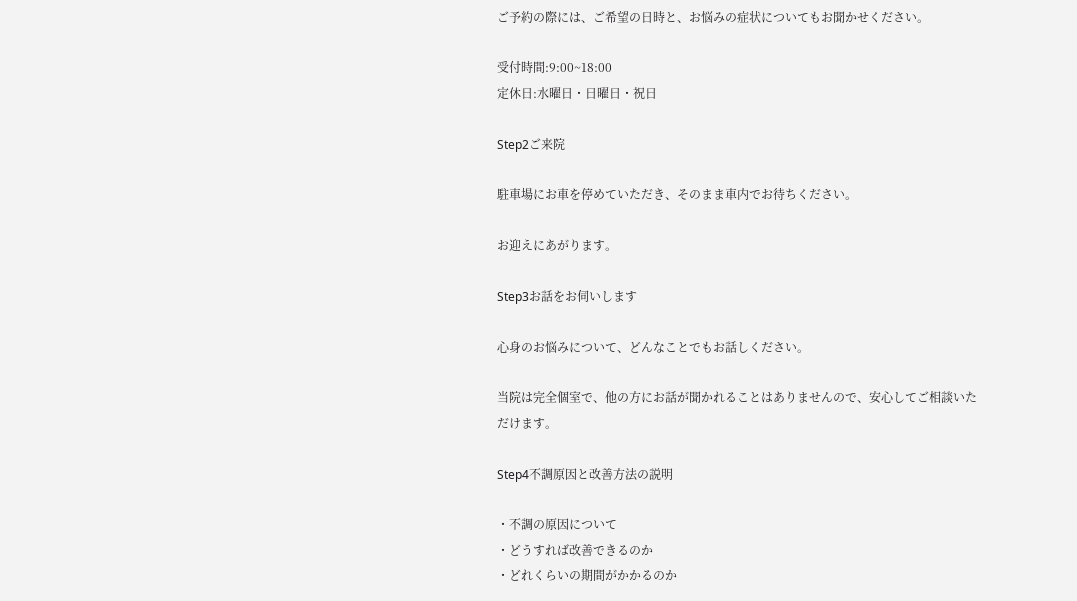ご予約の際には、ご希望の日時と、お悩みの症状についてもお聞かせください。

受付時間:9:00~18:00
定休日:水曜日・日曜日・祝日

Step2ご来院

駐車場にお車を停めていただき、そのまま車内でお待ちください。

お迎えにあがります。

Step3お話をお伺いします

心身のお悩みについて、どんなことでもお話しください。

当院は完全個室で、他の方にお話が聞かれることはありませんので、安心してご相談いただけます。

Step4不調原因と改善方法の説明

・不調の原因について
・どうすれば改善できるのか
・どれくらいの期間がかかるのか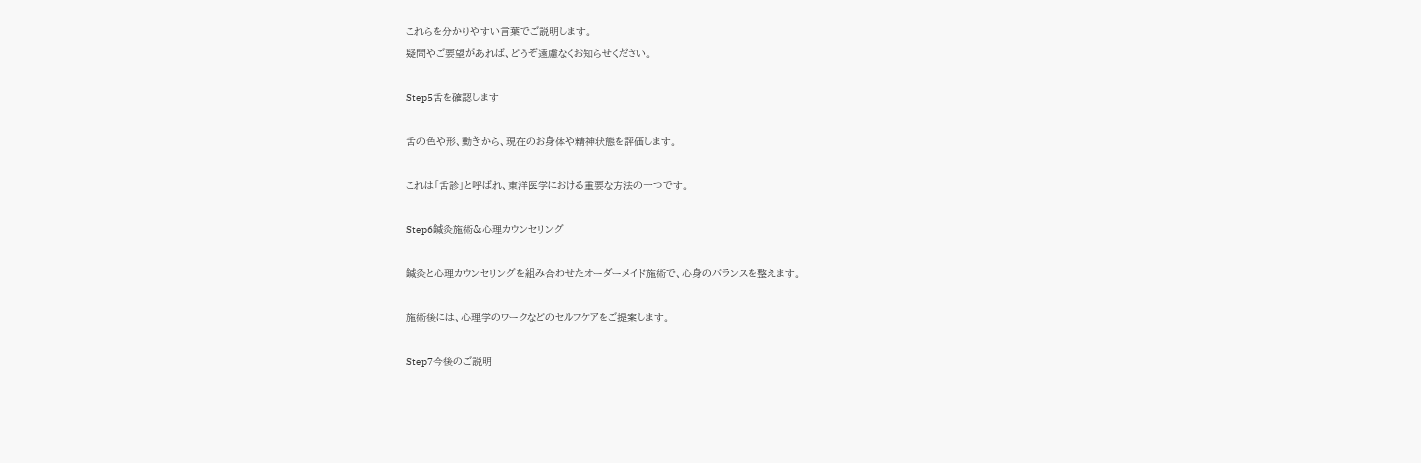これらを分かりやすい言葉でご説明します。
疑問やご要望があれば、どうぞ遠慮なくお知らせください。

Step5舌を確認します

舌の色や形、動きから、現在のお身体や精神状態を評価します。

これは「舌診」と呼ばれ、東洋医学における重要な方法の一つです。

Step6鍼灸施術&心理カウンセリング

鍼灸と心理カウンセリングを組み合わせたオーダーメイド施術で、心身のバランスを整えます。

施術後には、心理学のワークなどのセルフケアをご提案します。

Step7今後のご説明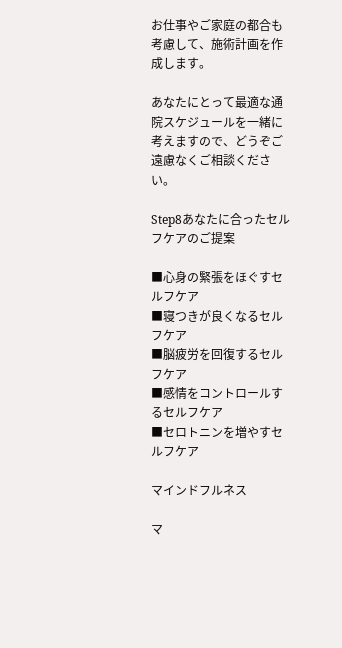お仕事やご家庭の都合も考慮して、施術計画を作成します。

あなたにとって最適な通院スケジュールを一緒に考えますので、どうぞご遠慮なくご相談ください。

Step8あなたに合ったセルフケアのご提案

■心身の緊張をほぐすセルフケア
■寝つきが良くなるセルフケア
■脳疲労を回復するセルフケア
■感情をコントロールするセルフケア
■セロトニンを増やすセルフケア

マインドフルネス

マ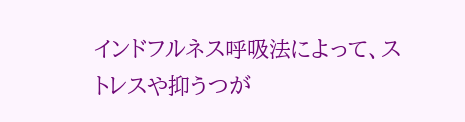インドフルネス呼吸法によって、ストレスや抑うつが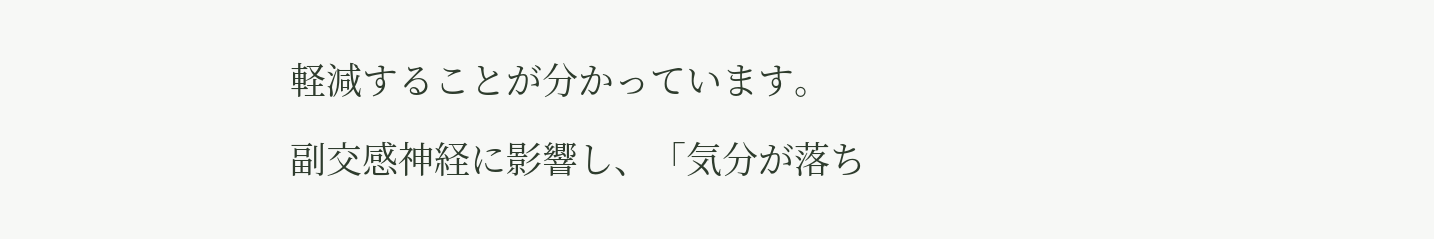軽減することが分かっています。

副交感神経に影響し、「気分が落ち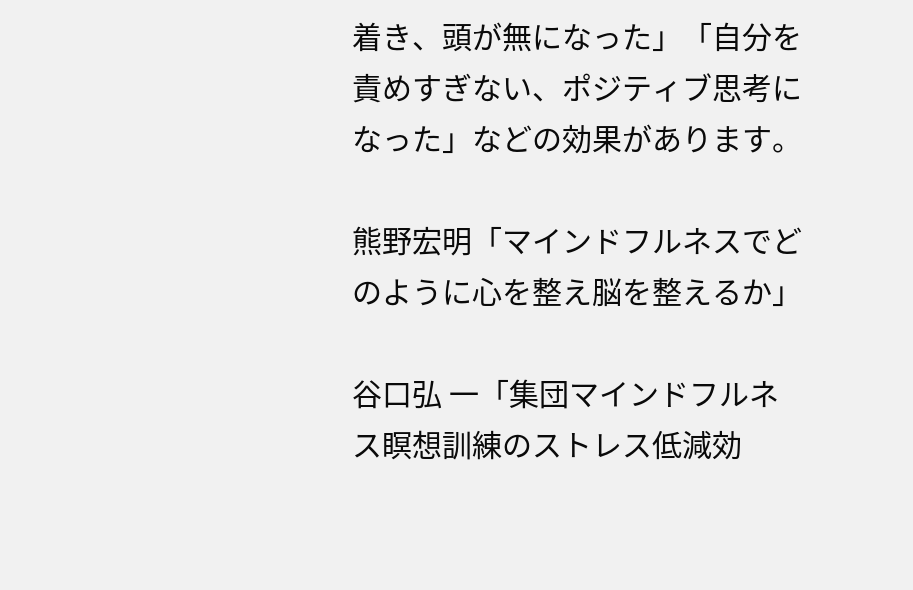着き、頭が無になった」「自分を責めすぎない、ポジティブ思考になった」などの効果があります。

熊野宏明「マインドフルネスでどのように心を整え脳を整えるか」

谷口弘 一「集団マインドフルネス瞑想訓練のストレス低減効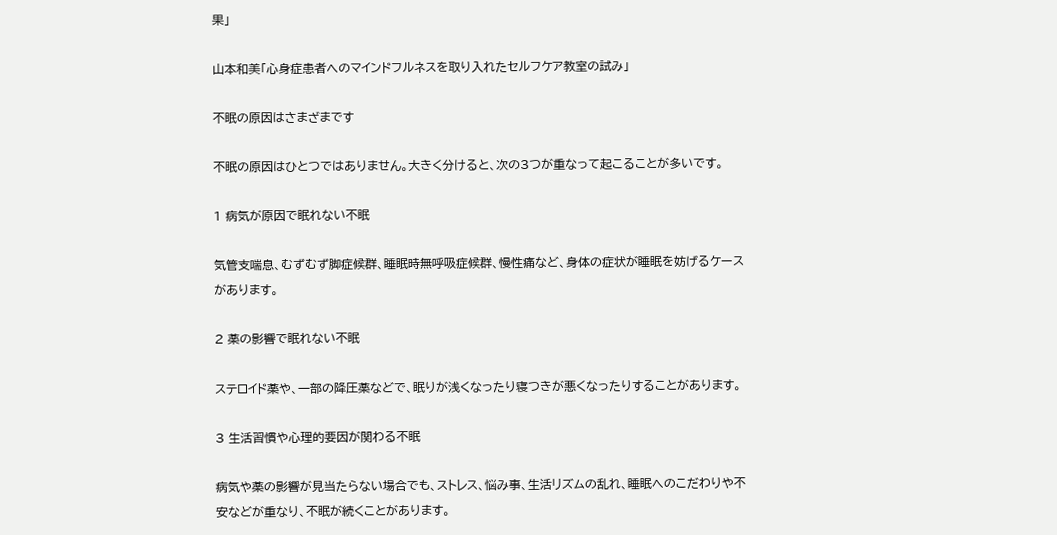果」

山本和美「心身症患者へのマインドフルネスを取り入れたセルフケア教室の試み」

不眠の原因はさまざまです

不眠の原因はひとつではありません。大きく分けると、次の3つが重なって起こることが多いです。

1 病気が原因で眠れない不眠

気管支喘息、むずむず脚症候群、睡眠時無呼吸症候群、慢性痛など、身体の症状が睡眠を妨げるケースがあります。

2 薬の影響で眠れない不眠

ステロイド薬や、一部の降圧薬などで、眠りが浅くなったり寝つきが悪くなったりすることがあります。

3 生活習慣や心理的要因が関わる不眠

病気や薬の影響が見当たらない場合でも、ストレス、悩み事、生活リズムの乱れ、睡眠へのこだわりや不安などが重なり、不眠が続くことがあります。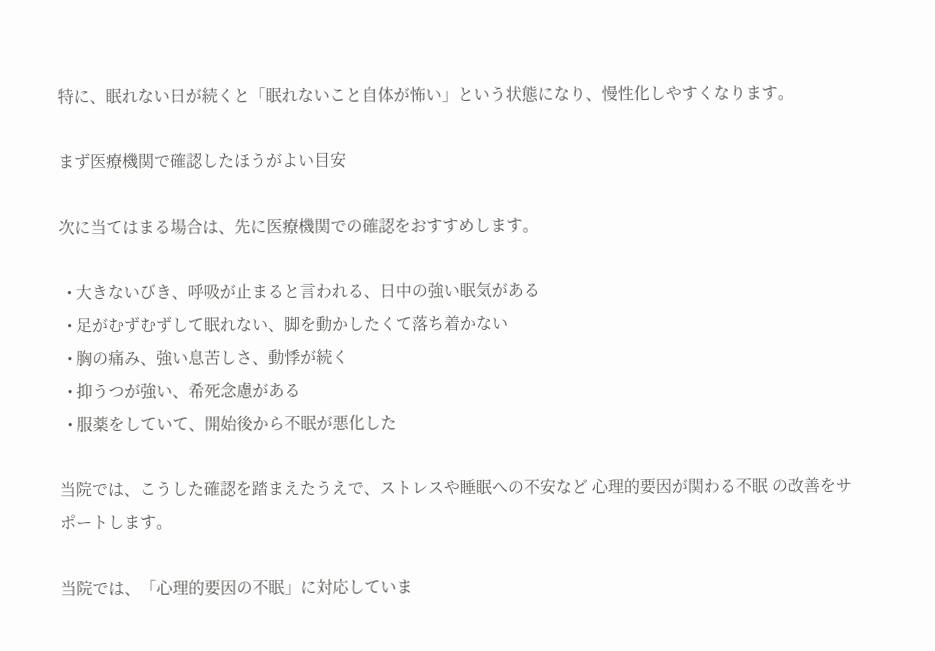特に、眠れない日が続くと「眠れないこと自体が怖い」という状態になり、慢性化しやすくなります。

まず医療機関で確認したほうがよい目安

次に当てはまる場合は、先に医療機関での確認をおすすめします。

  • 大きないびき、呼吸が止まると言われる、日中の強い眠気がある
  • 足がむずむずして眠れない、脚を動かしたくて落ち着かない
  • 胸の痛み、強い息苦しさ、動悸が続く
  • 抑うつが強い、希死念慮がある
  • 服薬をしていて、開始後から不眠が悪化した

当院では、こうした確認を踏まえたうえで、ストレスや睡眠への不安など 心理的要因が関わる不眠 の改善をサポートします。

当院では、「心理的要因の不眠」に対応していま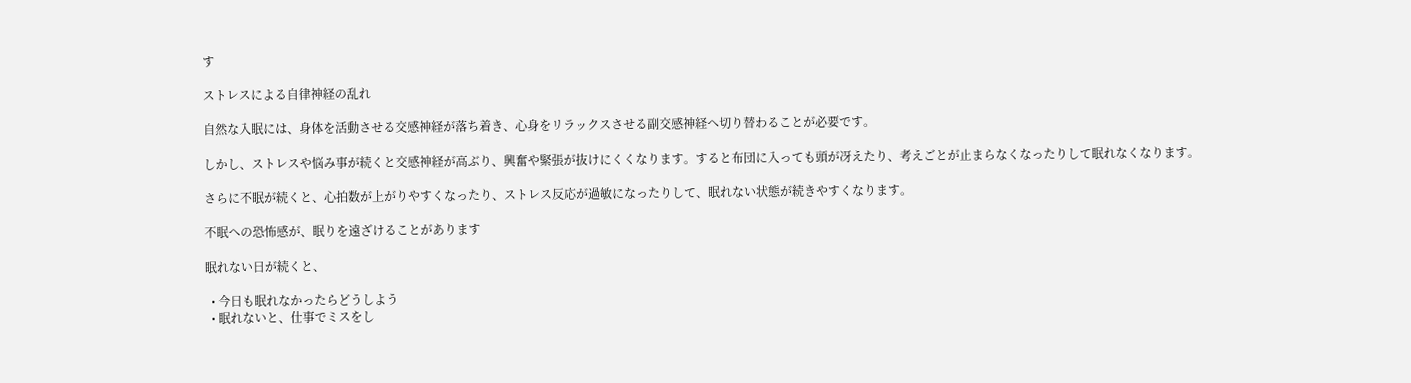す

ストレスによる自律神経の乱れ

自然な入眠には、身体を活動させる交感神経が落ち着き、心身をリラックスさせる副交感神経へ切り替わることが必要です。

しかし、ストレスや悩み事が続くと交感神経が高ぶり、興奮や緊張が抜けにくくなります。すると布団に入っても頭が冴えたり、考えごとが止まらなくなったりして眠れなくなります。

さらに不眠が続くと、心拍数が上がりやすくなったり、ストレス反応が過敏になったりして、眠れない状態が続きやすくなります。

不眠への恐怖感が、眠りを遠ざけることがあります

眠れない日が続くと、

  • 今日も眠れなかったらどうしよう
  • 眠れないと、仕事でミスをし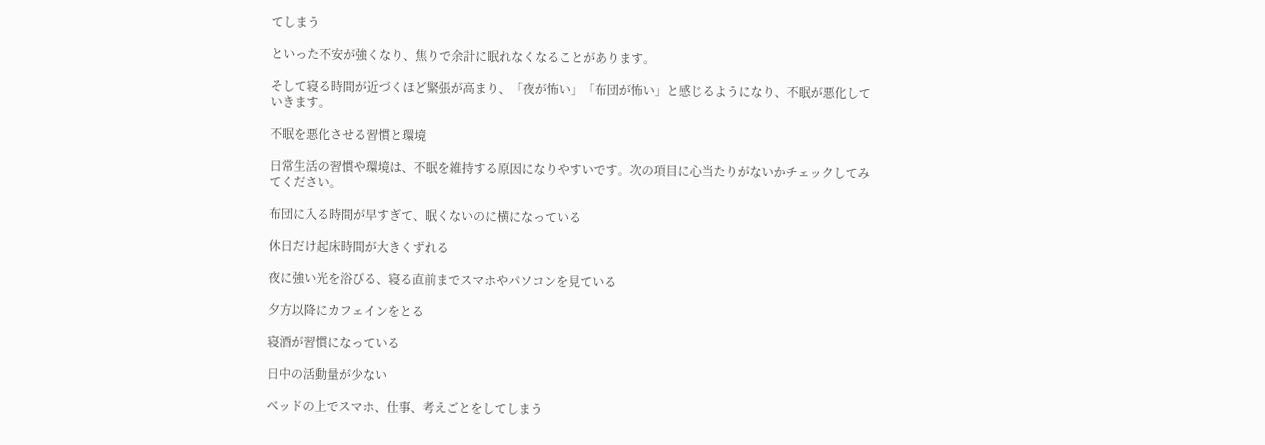てしまう

といった不安が強くなり、焦りで余計に眠れなくなることがあります。

そして寝る時間が近づくほど緊張が高まり、「夜が怖い」「布団が怖い」と感じるようになり、不眠が悪化していきます。

不眠を悪化させる習慣と環境

日常生活の習慣や環境は、不眠を維持する原因になりやすいです。次の項目に心当たりがないかチェックしてみてください。

布団に入る時間が早すぎて、眠くないのに横になっている

休日だけ起床時間が大きくずれる

夜に強い光を浴びる、寝る直前までスマホやパソコンを見ている

夕方以降にカフェインをとる

寝酒が習慣になっている

日中の活動量が少ない

ベッドの上でスマホ、仕事、考えごとをしてしまう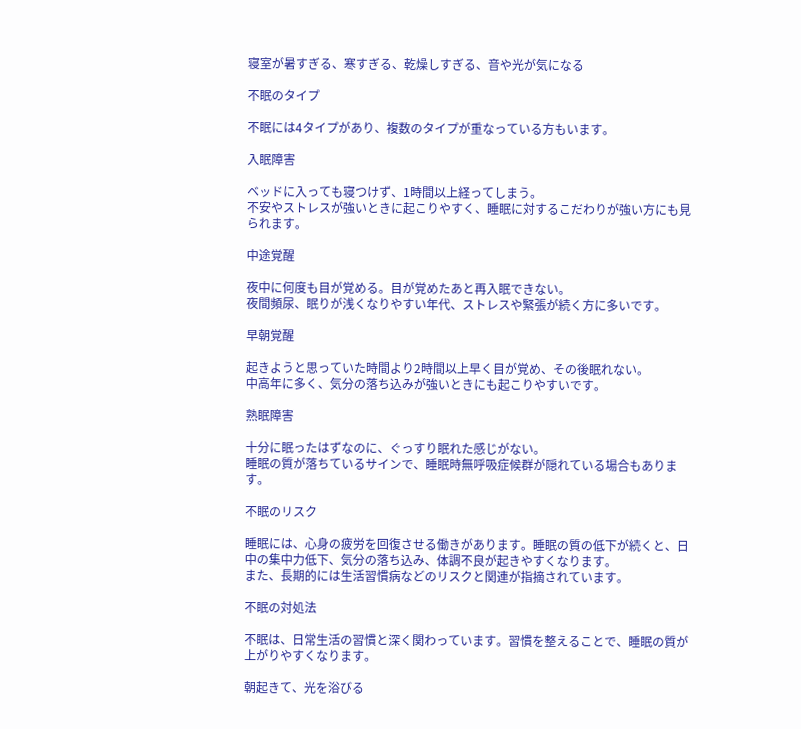寝室が暑すぎる、寒すぎる、乾燥しすぎる、音や光が気になる

不眠のタイプ

不眠には4タイプがあり、複数のタイプが重なっている方もいます。

入眠障害

ベッドに入っても寝つけず、1時間以上経ってしまう。
不安やストレスが強いときに起こりやすく、睡眠に対するこだわりが強い方にも見られます。

中途覚醒

夜中に何度も目が覚める。目が覚めたあと再入眠できない。
夜間頻尿、眠りが浅くなりやすい年代、ストレスや緊張が続く方に多いです。

早朝覚醒

起きようと思っていた時間より2時間以上早く目が覚め、その後眠れない。
中高年に多く、気分の落ち込みが強いときにも起こりやすいです。

熟眠障害

十分に眠ったはずなのに、ぐっすり眠れた感じがない。
睡眠の質が落ちているサインで、睡眠時無呼吸症候群が隠れている場合もあります。

不眠のリスク

睡眠には、心身の疲労を回復させる働きがあります。睡眠の質の低下が続くと、日中の集中力低下、気分の落ち込み、体調不良が起きやすくなります。
また、長期的には生活習慣病などのリスクと関連が指摘されています。

不眠の対処法

不眠は、日常生活の習慣と深く関わっています。習慣を整えることで、睡眠の質が上がりやすくなります。

朝起きて、光を浴びる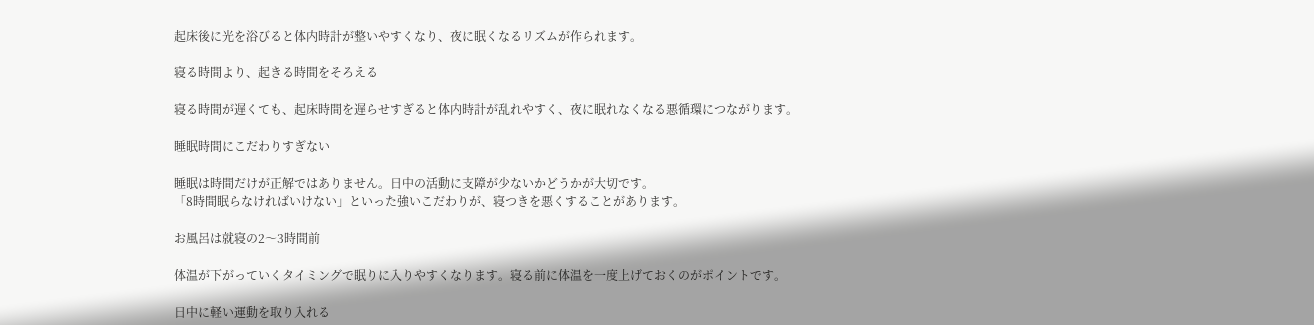起床後に光を浴びると体内時計が整いやすくなり、夜に眠くなるリズムが作られます。

寝る時間より、起きる時間をそろえる

寝る時間が遅くても、起床時間を遅らせすぎると体内時計が乱れやすく、夜に眠れなくなる悪循環につながります。

睡眠時間にこだわりすぎない

睡眠は時間だけが正解ではありません。日中の活動に支障が少ないかどうかが大切です。
「8時間眠らなければいけない」といった強いこだわりが、寝つきを悪くすることがあります。

お風呂は就寝の2〜3時間前

体温が下がっていくタイミングで眠りに入りやすくなります。寝る前に体温を一度上げておくのがポイントです。

日中に軽い運動を取り入れる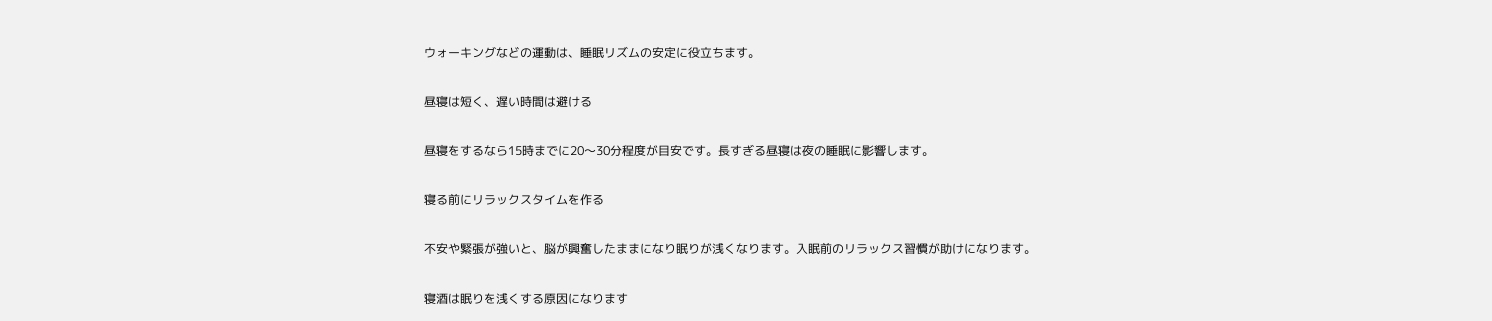ウォーキングなどの運動は、睡眠リズムの安定に役立ちます。

昼寝は短く、遅い時間は避ける

昼寝をするなら15時までに20〜30分程度が目安です。長すぎる昼寝は夜の睡眠に影響します。

寝る前にリラックスタイムを作る

不安や緊張が強いと、脳が興奮したままになり眠りが浅くなります。入眠前のリラックス習慣が助けになります。

寝酒は眠りを浅くする原因になります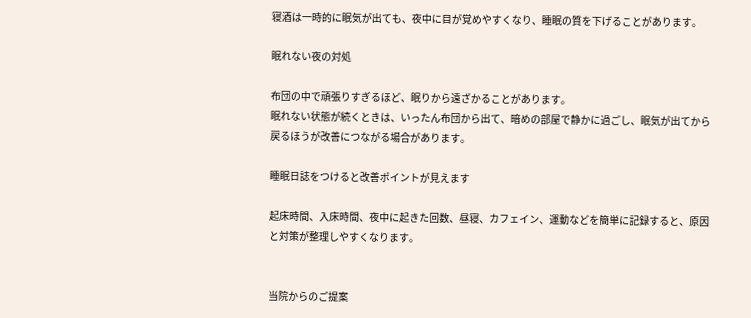寝酒は一時的に眠気が出ても、夜中に目が覚めやすくなり、睡眠の質を下げることがあります。

眠れない夜の対処

布団の中で頑張りすぎるほど、眠りから遠ざかることがあります。
眠れない状態が続くときは、いったん布団から出て、暗めの部屋で静かに過ごし、眠気が出てから戻るほうが改善につながる場合があります。

睡眠日誌をつけると改善ポイントが見えます

起床時間、入床時間、夜中に起きた回数、昼寝、カフェイン、運動などを簡単に記録すると、原因と対策が整理しやすくなります。


当院からのご提案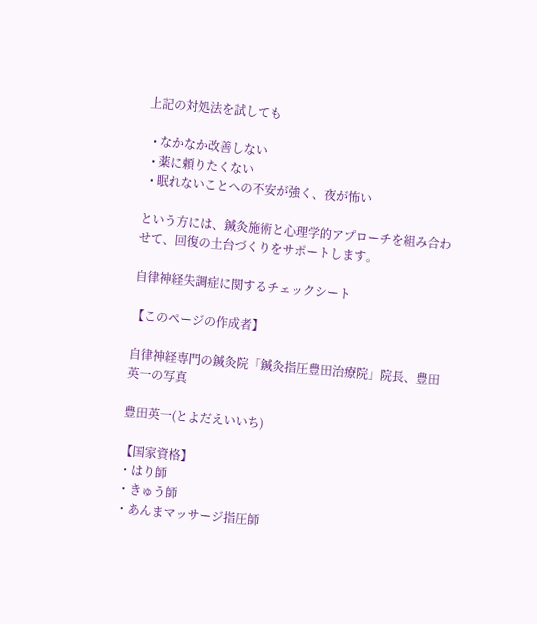上記の対処法を試しても

  • なかなか改善しない
  • 薬に頼りたくない
  • 眠れないことへの不安が強く、夜が怖い

という方には、鍼灸施術と心理学的アプローチを組み合わせて、回復の土台づくりをサポートします。

自律神経失調症に関するチェックシート

【このページの作成者】

自律神経専門の鍼灸院「鍼灸指圧豊田治療院」院長、豊田英一の写真

豊田英一(とよだえいいち)

【国家資格】
・はり師
・きゅう師
・あんまマッサージ指圧師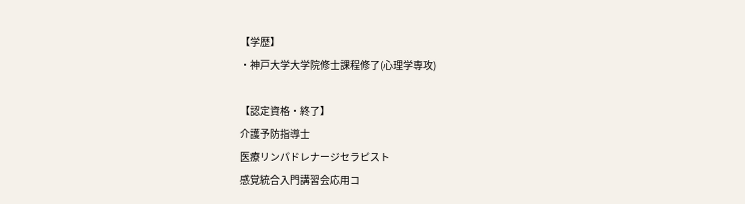【学歴】
・神戸大学大学院修士課程修了(心理学専攻)

【認定資格・終了】
介護予防指導士
医療リンパドレナージセラピスト
感覚統合入門講習会応用コ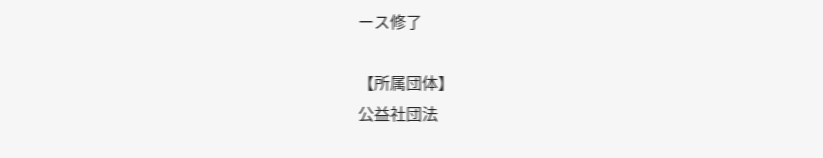ース修了

【所属団体】
公益社団法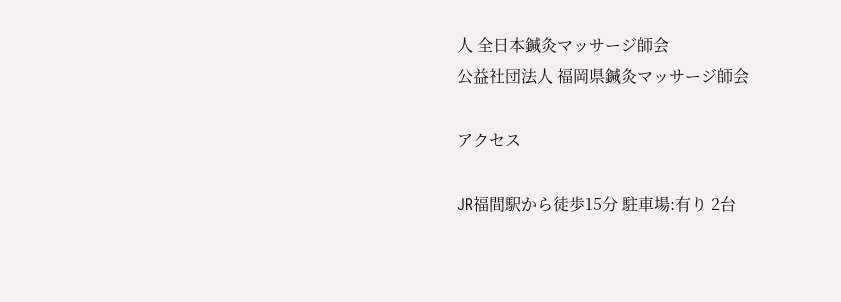人 全日本鍼灸マッサージ師会
公益社団法人 福岡県鍼灸マッサージ師会

アクセス

JR福間駅から徒歩15分 駐車場:有り 2台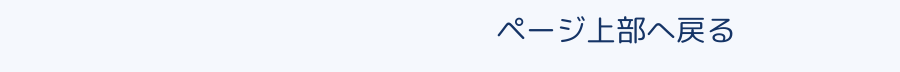ページ上部へ戻る